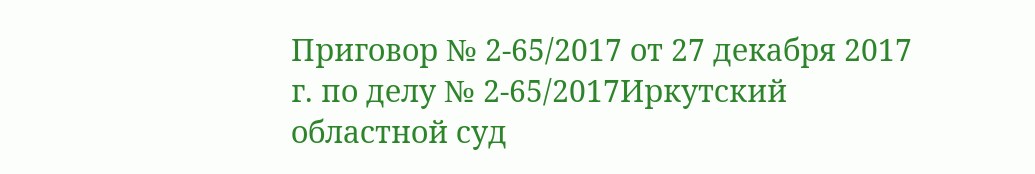Приговор № 2-65/2017 от 27 декабря 2017 г. по делу № 2-65/2017Иркутский областной суд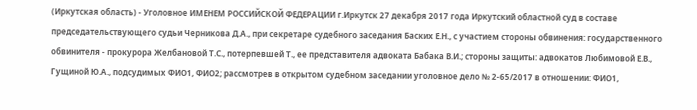(Иркутская область) - Уголовное ИМЕНЕМ РОССИЙСКОЙ ФЕДЕРАЦИИ г.Иркутск 27 декабря 2017 года Иркутский областной суд в составе председательствующего судьи Черникова Д.А., при секретаре судебного заседания Баских Е.Н., с участием стороны обвинения: государственного обвинителя - прокурора Желбановой Т.С., потерпевшей Т., ее представителя адвоката Бабака В.И.; стороны защиты: адвокатов Любимовой Е.В., Гущиной Ю.А., подсудимых ФИО1, ФИО2; рассмотрев в открытом судебном заседании уголовное дело № 2-65/2017 в отношении: ФИО1,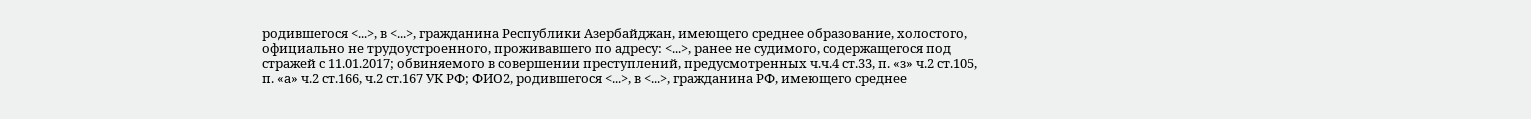родившегося <...>, в <...>, гражданина Республики Азербайджан, имеющего среднее образование, холостого, официально не трудоустроенного, проживавшего по адресу: <...>, ранее не судимого, содержащегося под стражей с 11.01.2017; обвиняемого в совершении преступлений, предусмотренных ч.ч.4 ст.33, п. «з» ч.2 ст.105, п. «а» ч.2 ст.166, ч.2 ст.167 УК РФ; ФИО2, родившегося <...>, в <...>, гражданина РФ, имеющего среднее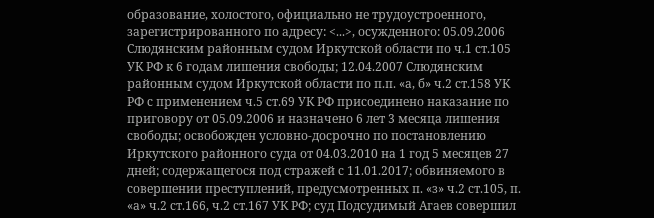образование, холостого, официально не трудоустроенного, зарегистрированного по адресу: <...>, осужденного: 05.09.2006 Слюдянским районным судом Иркутской области по ч.1 ст.105 УК РФ к 6 годам лишения свободы; 12.04.2007 Слюдянским районным судом Иркутской области по п.п. «а, б» ч.2 ст.158 УК РФ с применением ч.5 ст.69 УК РФ присоединено наказание по приговору от 05.09.2006 и назначено 6 лет 3 месяца лишения свободы; освобожден условно-досрочно по постановлению Иркутского районного суда от 04.03.2010 на 1 год 5 месяцев 27 дней; содержащегося под стражей с 11.01.2017; обвиняемого в совершении преступлений, предусмотренных п. «з» ч.2 ст.105, п. «а» ч.2 ст.166, ч.2 ст.167 УК РФ; суд Подсудимый Агаев совершил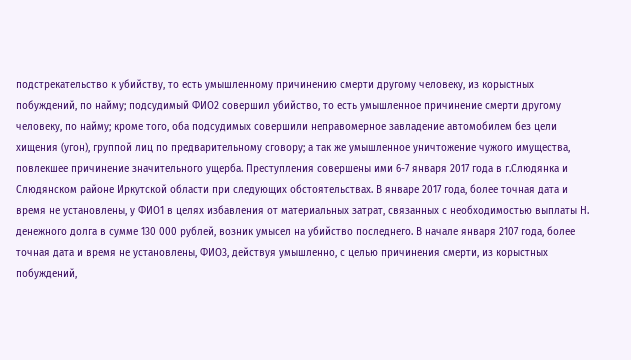подстрекательство к убийству, то есть умышленному причинению смерти другому человеку, из корыстных побуждений, по найму; подсудимый ФИО2 совершил убийство, то есть умышленное причинение смерти другому человеку, по найму; кроме того, оба подсудимых совершили неправомерное завладение автомобилем без цели хищения (угон), группой лиц по предварительному сговору; а так же умышленное уничтожение чужого имущества, повлекшее причинение значительного ущерба. Преступления совершены ими 6-7 января 2017 года в г.Слюдянка и Слюдянском районе Иркутской области при следующих обстоятельствах. В январе 2017 года, более точная дата и время не установлены, у ФИО1 в целях избавления от материальных затрат, связанных с необходимостью выплаты Н. денежного долга в сумме 130 000 рублей, возник умысел на убийство последнего. В начале января 2107 года, более точная дата и время не установлены, ФИО3, действуя умышленно, с целью причинения смерти, из корыстных побуждений,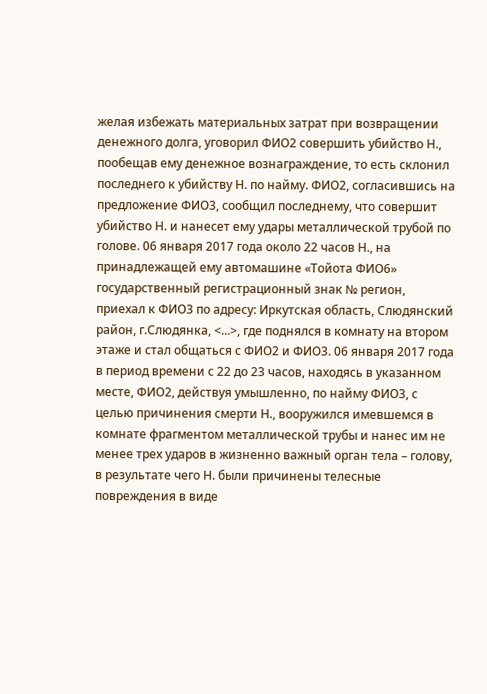желая избежать материальных затрат при возвращении денежного долга, уговорил ФИО2 совершить убийство Н., пообещав ему денежное вознаграждение, то есть склонил последнего к убийству Н. по найму. ФИО2, согласившись на предложение ФИО3, сообщил последнему, что совершит убийство Н. и нанесет ему удары металлической трубой по голове. 06 января 2017 года около 22 часов Н., на принадлежащей ему автомашине «Тойота ФИО6» государственный регистрационный знак № регион, приехал к ФИО3 по адресу: Иркутская область, Слюдянский район, г.Слюдянка, <...>, где поднялся в комнату на втором этаже и стал общаться с ФИО2 и ФИО3. 06 января 2017 года в период времени с 22 до 23 часов, находясь в указанном месте, ФИО2, действуя умышленно, по найму ФИО3, с целью причинения смерти Н., вооружился имевшемся в комнате фрагментом металлической трубы и нанес им не менее трех ударов в жизненно важный орган тела – голову, в результате чего Н. были причинены телесные повреждения в виде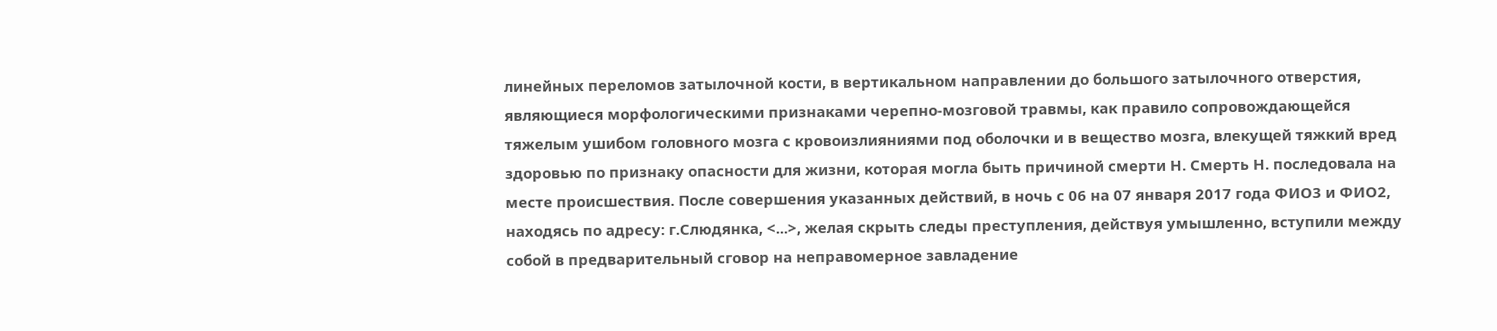линейных переломов затылочной кости, в вертикальном направлении до большого затылочного отверстия, являющиеся морфологическими признаками черепно-мозговой травмы, как правило сопровождающейся тяжелым ушибом головного мозга с кровоизлияниями под оболочки и в вещество мозга, влекущей тяжкий вред здоровью по признаку опасности для жизни, которая могла быть причиной смерти Н. Смерть Н. последовала на месте происшествия. После совершения указанных действий, в ночь с 06 на 07 января 2017 года ФИО3 и ФИО2, находясь по адресу: г.Слюдянка, <...>, желая скрыть следы преступления, действуя умышленно, вступили между собой в предварительный сговор на неправомерное завладение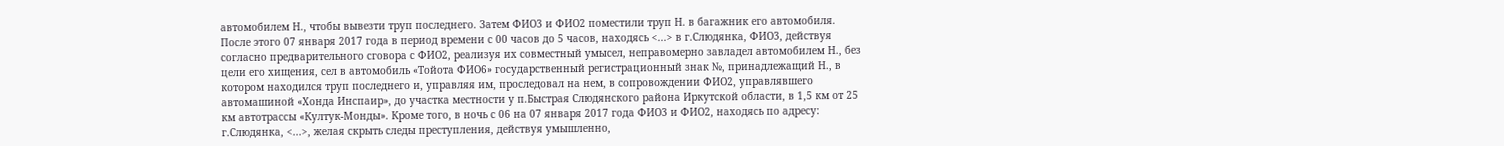автомобилем Н., чтобы вывезти труп последнего. Затем ФИО3 и ФИО2 поместили труп Н. в багажник его автомобиля. После этого 07 января 2017 года в период времени с 00 часов до 5 часов, находясь <...> в г.Слюдянка, ФИО3, действуя согласно предварительного сговора с ФИО2, реализуя их совместный умысел, неправомерно завладел автомобилем Н., без цели его хищения, сел в автомобиль «Тойота ФИО6» государственный регистрационный знак №, принадлежащий Н., в котором находился труп последнего и, управляя им, проследовал на нем, в сопровождении ФИО2, управлявшего автомашиной «Хонда Инспаир», до участка местности у п.Быстрая Слюдянского района Иркутской области, в 1,5 км от 25 км автотрассы «Култук-Монды». Кроме того, в ночь с 06 на 07 января 2017 года ФИО3 и ФИО2, находясь по адресу: г.Слюдянка, <...>, желая скрыть следы преступления, действуя умышленно,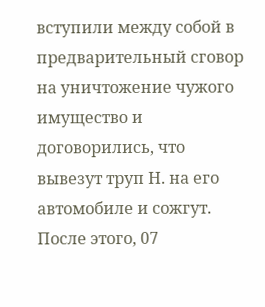вступили между собой в предварительный сговор на уничтожение чужого имущество и договорились, что вывезут труп Н. на его автомобиле и сожгут. После этого, 07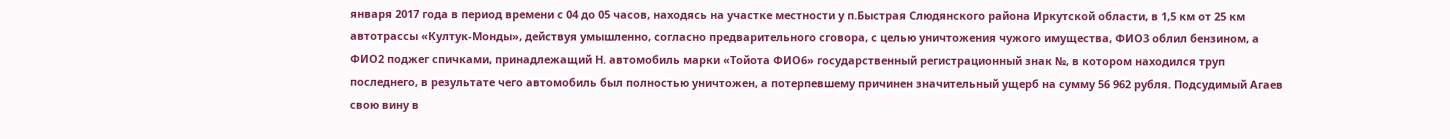января 2017 года в период времени с 04 до 05 часов, находясь на участке местности у п.Быстрая Слюдянского района Иркутской области, в 1,5 км от 25 км автотрассы «Култук-Монды», действуя умышленно, согласно предварительного сговора, с целью уничтожения чужого имущества, ФИО3 облил бензином, а ФИО2 поджег спичками, принадлежащий Н. автомобиль марки «Тойота ФИО6» государственный регистрационный знак №, в котором находился труп последнего, в результате чего автомобиль был полностью уничтожен, а потерпевшему причинен значительный ущерб на сумму 56 962 рубля. Подсудимый Агаев свою вину в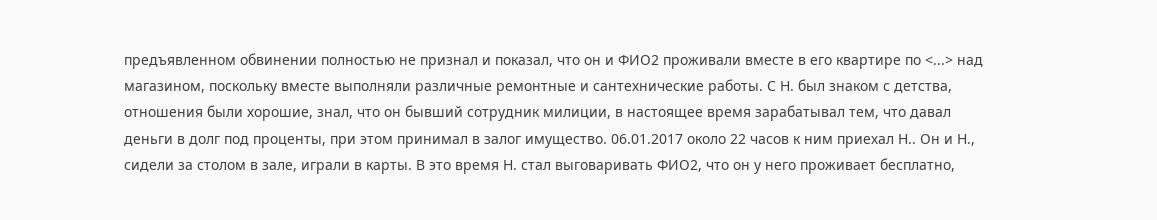предъявленном обвинении полностью не признал и показал, что он и ФИО2 проживали вместе в его квартире по <...> над магазином, поскольку вместе выполняли различные ремонтные и сантехнические работы. С Н. был знаком с детства, отношения были хорошие, знал, что он бывший сотрудник милиции, в настоящее время зарабатывал тем, что давал деньги в долг под проценты, при этом принимал в залог имущество. 06.01.2017 около 22 часов к ним приехал Н.. Он и Н., сидели за столом в зале, играли в карты. В это время Н. стал выговаривать ФИО2, что он у него проживает бесплатно,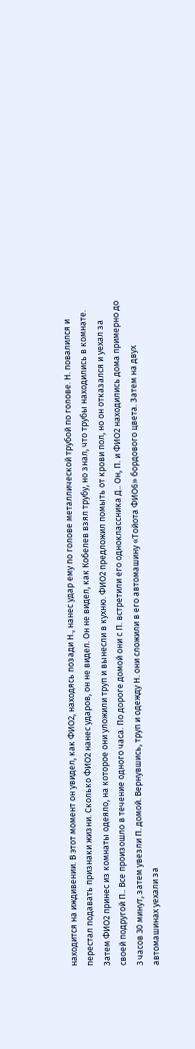находится на иждивении. В этот момент он увидел, как ФИО2, находясь позади Н., нанес удар ему по голове металлической трубой по голове. Н. повалился и перестал подавать признаки жизни. Сколько ФИО2 нанес ударов, он не видел. Он не видел, как Кобелев взял трубу, но знал, что трубы находились в комнате. Затем ФИО2 принес из комнаты одеяло, на которое они уложили труп и вынесли в кухню. ФИО2 предложил помыть от крови пол, но он отказался и уехал за своей подругой П.. Все произошло в течение одного часа. По дороге домой они с П. встретили его одноклассника Д.. Он, П. и ФИО2 находились дома примерно до 3 часов 30 минут, затем увезли П. домой. Вернувшись, труп и одежду Н. они сложили в его автомашину «Тойота ФИО6» бордового цвета. Затем на двух автомашинах уехали за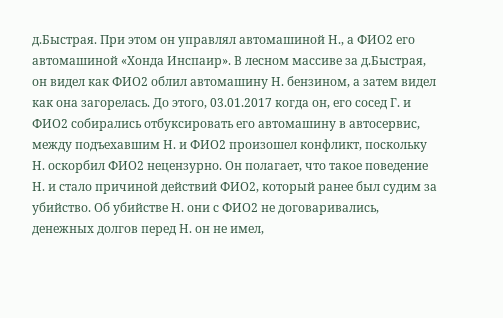д.Быстрая. При этом он управлял автомашиной Н., а ФИО2 его автомашиной «Хонда Инспаир». В лесном массиве за д.Быстрая, он видел как ФИО2 облил автомашину Н. бензином, а затем видел как она загорелась. До этого, 03.01.2017 когда он, его сосед Г. и ФИО2 собирались отбуксировать его автомашину в автосервис, между подъехавшим Н. и ФИО2 произошел конфликт, поскольку Н. оскорбил ФИО2 нецензурно. Он полагает, что такое поведение Н. и стало причиной действий ФИО2, который ранее был судим за убийство. Об убийстве Н. они с ФИО2 не договаривались, денежных долгов перед Н. он не имел,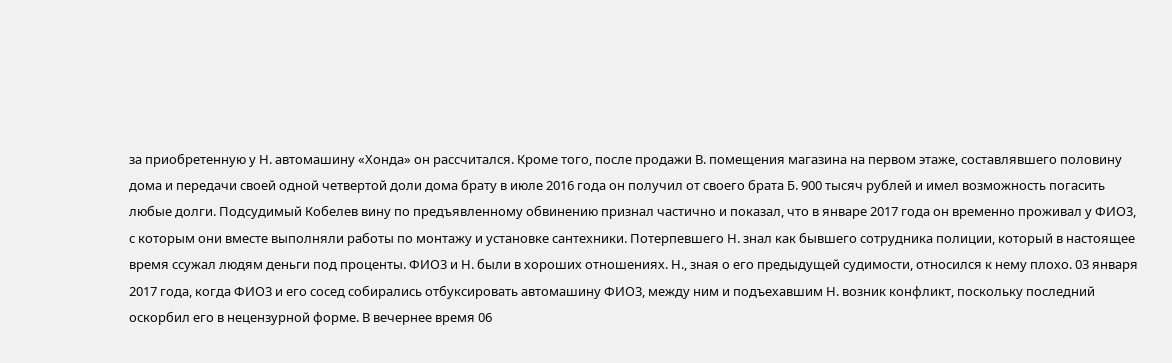за приобретенную у Н. автомашину «Хонда» он рассчитался. Кроме того, после продажи В. помещения магазина на первом этаже, составлявшего половину дома и передачи своей одной четвертой доли дома брату в июле 2016 года он получил от своего брата Б. 900 тысяч рублей и имел возможность погасить любые долги. Подсудимый Кобелев вину по предъявленному обвинению признал частично и показал, что в январе 2017 года он временно проживал у ФИО3, с которым они вместе выполняли работы по монтажу и установке сантехники. Потерпевшего Н. знал как бывшего сотрудника полиции, который в настоящее время ссужал людям деньги под проценты. ФИО3 и Н. были в хороших отношениях. Н., зная о его предыдущей судимости, относился к нему плохо. 03 января 2017 года, когда ФИО3 и его сосед собирались отбуксировать автомашину ФИО3, между ним и подъехавшим Н. возник конфликт, поскольку последний оскорбил его в нецензурной форме. В вечернее время 06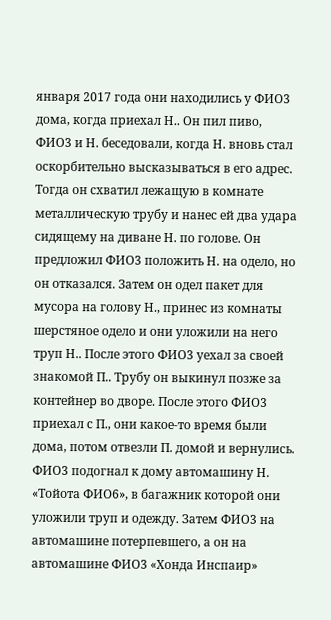января 2017 года они находились у ФИО3 дома, когда приехал Н.. Он пил пиво, ФИО3 и Н. беседовали, когда Н. вновь стал оскорбительно высказываться в его адрес. Тогда он схватил лежащую в комнате металлическую трубу и нанес ей два удара сидящему на диване Н. по голове. Он предложил ФИО3 положить Н. на одело, но он отказался. Затем он одел пакет для мусора на голову Н., принес из комнаты шерстяное одело и они уложили на него труп Н.. После этого ФИО3 уехал за своей знакомой П.. Трубу он выкинул позже за контейнер во дворе. После этого ФИО3 приехал с П., они какое-то время были дома, потом отвезли П. домой и вернулись. ФИО3 подогнал к дому автомашину Н. «Тойота ФИО6», в багажник которой они уложили труп и одежду. Затем ФИО3 на автомашине потерпевшего, а он на автомашине ФИО3 «Хонда Инспаир»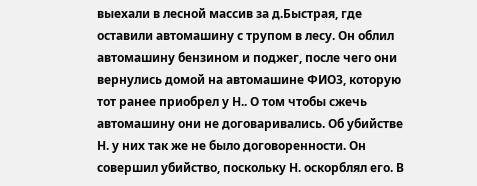выехали в лесной массив за д.Быстрая, где оставили автомашину с трупом в лесу. Он облил автомашину бензином и поджег, после чего они вернулись домой на автомашине ФИО3, которую тот ранее приобрел у Н.. О том чтобы сжечь автомашину они не договаривались. Об убийстве Н. у них так же не было договоренности. Он совершил убийство, поскольку Н. оскорблял его. В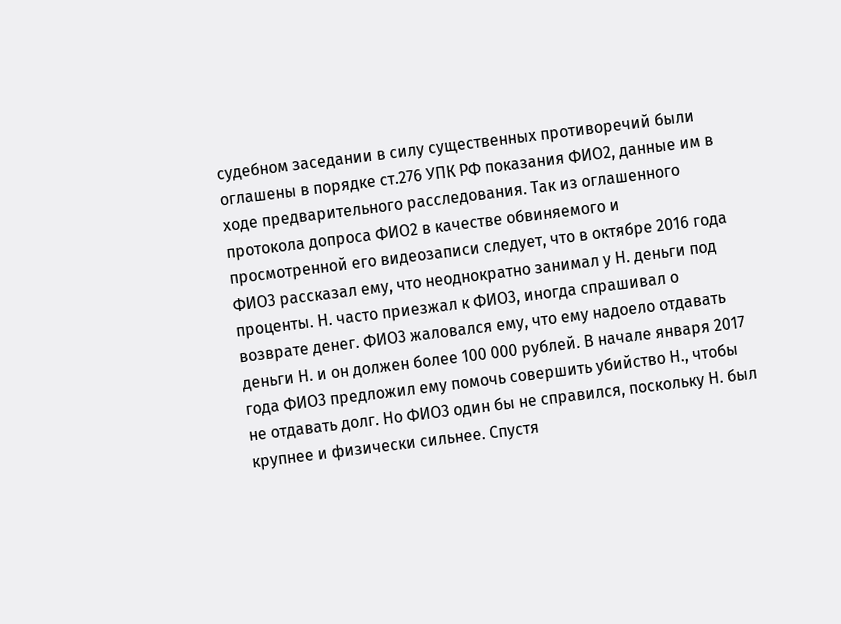судебном заседании в силу существенных противоречий были оглашены в порядке ст.276 УПК РФ показания ФИО2, данные им в ходе предварительного расследования. Так из оглашенного протокола допроса ФИО2 в качестве обвиняемого и просмотренной его видеозаписи следует, что в октябре 2016 года ФИО3 рассказал ему, что неоднократно занимал у Н. деньги под проценты. Н. часто приезжал к ФИО3, иногда спрашивал о возврате денег. ФИО3 жаловался ему, что ему надоело отдавать деньги Н. и он должен более 100 000 рублей. В начале января 2017 года ФИО3 предложил ему помочь совершить убийство Н., чтобы не отдавать долг. Но ФИО3 один бы не справился, поскольку Н. был крупнее и физически сильнее. Спустя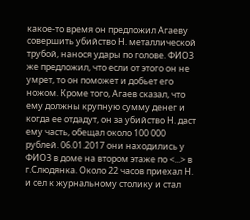какое-то время он предложил Агаеву совершить убийство Н. металлической трубой, нанося удары по голове. ФИО3 же предложил, что если от этого он не умрет, то он поможет и добьет его ножом. Кроме того, Агаев сказал, что ему должны крупную сумму денег и когда ее отдадут, он за убийство Н. даст ему часть, обещал около 100 000 рублей. 06.01.2017 они находились у ФИО3 в доме на втором этаже по <...> в г.Слюдянка. Около 22 часов приехал Н. и сел к журнальному столику и стал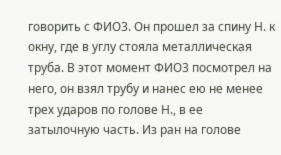говорить с ФИО3. Он прошел за спину Н. к окну, где в углу стояла металлическая труба. В этот момент ФИО3 посмотрел на него, он взял трубу и нанес ею не менее трех ударов по голове Н., в ее затылочную часть. Из ран на голове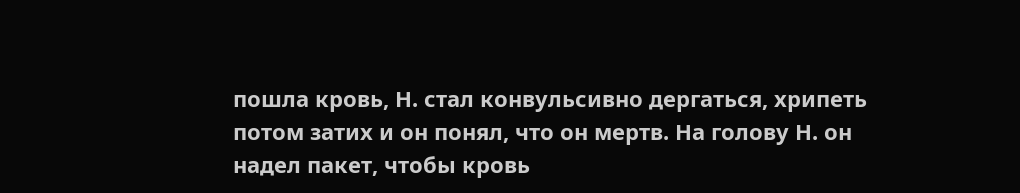пошла кровь, Н. стал конвульсивно дергаться, хрипеть потом затих и он понял, что он мертв. На голову Н. он надел пакет, чтобы кровь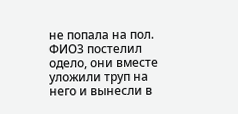не попала на пол. ФИО3 постелил одело, они вместе уложили труп на него и вынесли в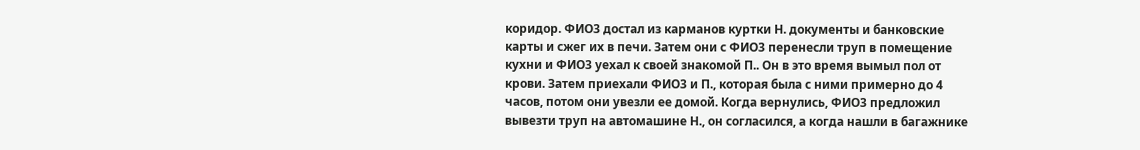коридор. ФИО3 достал из карманов куртки Н. документы и банковские карты и сжег их в печи. Затем они с ФИО3 перенесли труп в помещение кухни и ФИО3 уехал к своей знакомой П.. Он в это время вымыл пол от крови. Затем приехали ФИО3 и П., которая была с ними примерно до 4 часов, потом они увезли ее домой. Когда вернулись, ФИО3 предложил вывезти труп на автомашине Н., он согласился, а когда нашли в багажнике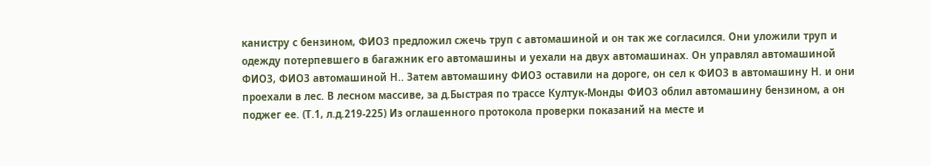канистру с бензином, ФИО3 предложил сжечь труп с автомашиной и он так же согласился. Они уложили труп и одежду потерпевшего в багажник его автомашины и уехали на двух автомашинах. Он управлял автомашиной ФИО3, ФИО3 автомашиной Н.. Затем автомашину ФИО3 оставили на дороге, он сел к ФИО3 в автомашину Н. и они проехали в лес. В лесном массиве, за д.Быстрая по трассе Култук-Монды ФИО3 облил автомашину бензином, а он поджег ее. (Т.1, л.д.219-225) Из оглашенного протокола проверки показаний на месте и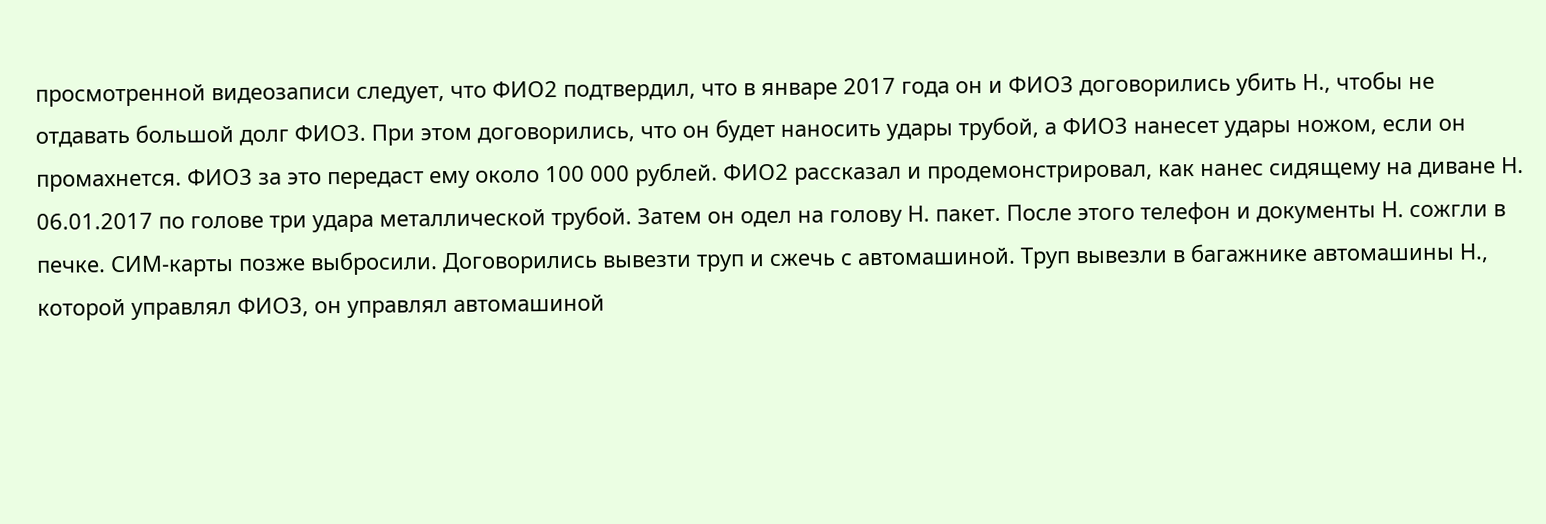просмотренной видеозаписи следует, что ФИО2 подтвердил, что в январе 2017 года он и ФИО3 договорились убить Н., чтобы не отдавать большой долг ФИО3. При этом договорились, что он будет наносить удары трубой, а ФИО3 нанесет удары ножом, если он промахнется. ФИО3 за это передаст ему около 100 000 рублей. ФИО2 рассказал и продемонстрировал, как нанес сидящему на диване Н. 06.01.2017 по голове три удара металлической трубой. Затем он одел на голову Н. пакет. После этого телефон и документы Н. сожгли в печке. СИМ-карты позже выбросили. Договорились вывезти труп и сжечь с автомашиной. Труп вывезли в багажнике автомашины Н., которой управлял ФИО3, он управлял автомашиной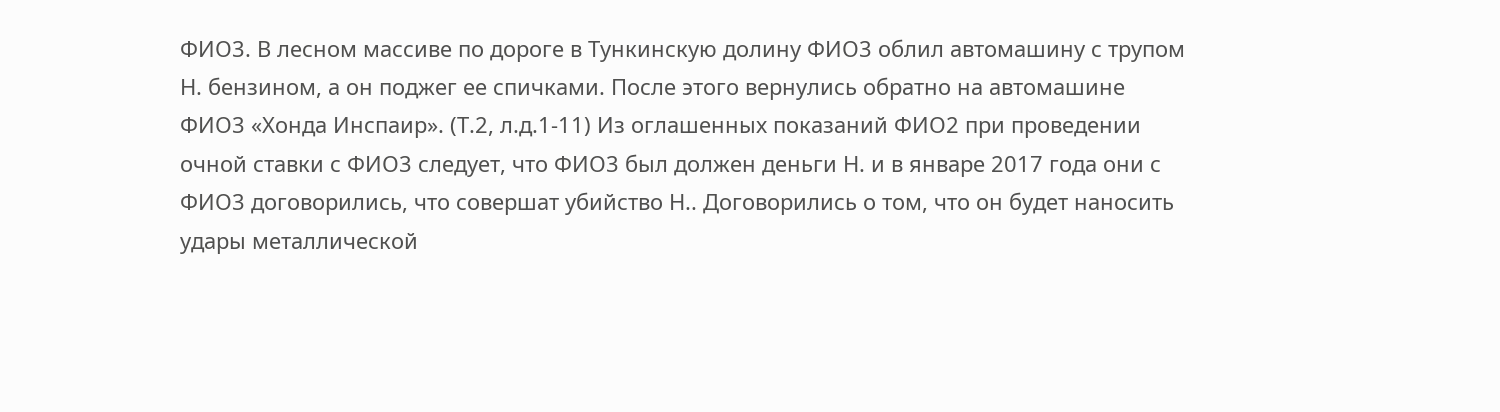ФИО3. В лесном массиве по дороге в Тункинскую долину ФИО3 облил автомашину с трупом Н. бензином, а он поджег ее спичками. После этого вернулись обратно на автомашине ФИО3 «Хонда Инспаир». (Т.2, л.д.1-11) Из оглашенных показаний ФИО2 при проведении очной ставки с ФИО3 следует, что ФИО3 был должен деньги Н. и в январе 2017 года они с ФИО3 договорились, что совершат убийство Н.. Договорились о том, что он будет наносить удары металлической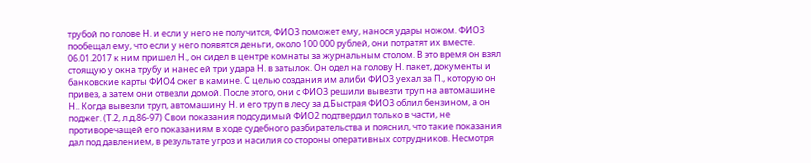трубой по голове Н. и если у него не получится, ФИО3 поможет ему, нанося удары ножом. ФИО3 пообещал ему, что если у него появятся деньги, около 100 000 рублей, они потратят их вместе. 06.01.2017 к ним пришел Н., он сидел в центре комнаты за журнальным столом. В это время он взял стоящую у окна трубу и нанес ей три удара Н. в затылок. Он одел на голову Н. пакет, документы и банковские карты ФИО4 сжег в камине. С целью создания им алиби ФИО3 уехал за П., которую он привез, а затем они отвезли домой. После этого, они с ФИО3 решили вывезти труп на автомашине Н.. Когда вывезли труп, автомашину Н. и его труп в лесу за д.Быстрая ФИО3 облил бензином, а он поджег. (Т.2, л.д.86-97) Свои показания подсудимый ФИО2 подтвердил только в части, не противоречащей его показаниям в ходе судебного разбирательства и пояснил, что такие показания дал под давлением, в результате угроз и насилия со стороны оперативных сотрудников. Несмотря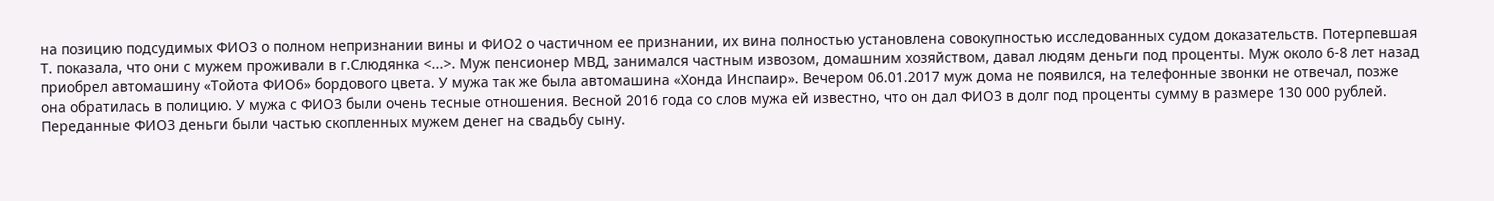на позицию подсудимых ФИО3 о полном непризнании вины и ФИО2 о частичном ее признании, их вина полностью установлена совокупностью исследованных судом доказательств. Потерпевшая Т. показала, что они с мужем проживали в г.Слюдянка <...>. Муж пенсионер МВД, занимался частным извозом, домашним хозяйством, давал людям деньги под проценты. Муж около 6-8 лет назад приобрел автомашину «Тойота ФИО6» бордового цвета. У мужа так же была автомашина «Хонда Инспаир». Вечером 06.01.2017 муж дома не появился, на телефонные звонки не отвечал, позже она обратилась в полицию. У мужа с ФИО3 были очень тесные отношения. Весной 2016 года со слов мужа ей известно, что он дал ФИО3 в долг под проценты сумму в размере 130 000 рублей. Переданные ФИО3 деньги были частью скопленных мужем денег на свадьбу сыну.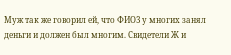Муж так же говорил ей, что ФИО3 у многих занял деньги и должен был многим. Свидетели Ж и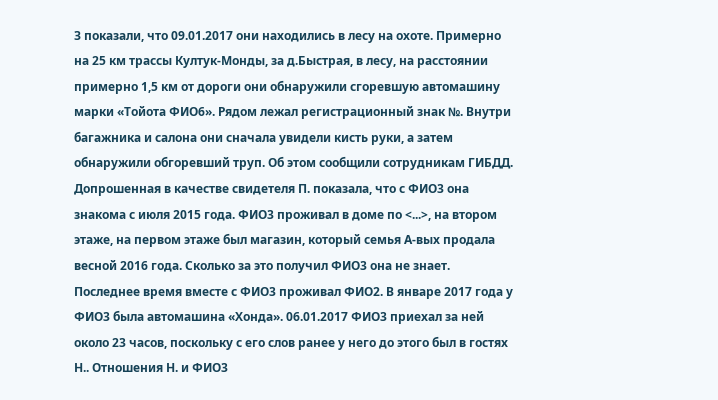З показали, что 09.01.2017 они находились в лесу на охоте. Примерно на 25 км трассы Култук-Монды, за д.Быстрая, в лесу, на расстоянии примерно 1,5 км от дороги они обнаружили сгоревшую автомашину марки «Тойота ФИО6». Рядом лежал регистрационный знак №. Внутри багажника и салона они сначала увидели кисть руки, а затем обнаружили обгоревший труп. Об этом сообщили сотрудникам ГИБДД. Допрошенная в качестве свидетеля П. показала, что с ФИО3 она знакома с июля 2015 года. ФИО3 проживал в доме по <...>, на втором этаже, на первом этаже был магазин, который семья А-вых продала весной 2016 года. Сколько за это получил ФИО3 она не знает. Последнее время вместе с ФИО3 проживал ФИО2. В январе 2017 года у ФИО3 была автомашина «Хонда». 06.01.2017 ФИО3 приехал за ней около 23 часов, поскольку с его слов ранее у него до этого был в гостях Н.. Отношения Н. и ФИО3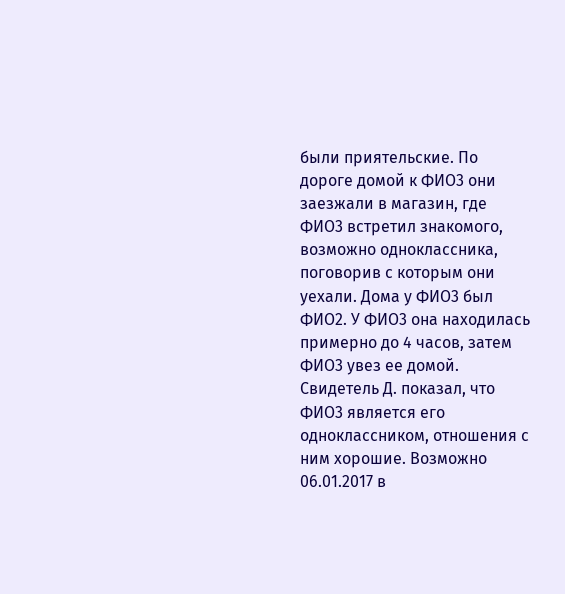были приятельские. По дороге домой к ФИО3 они заезжали в магазин, где ФИО3 встретил знакомого, возможно одноклассника, поговорив с которым они уехали. Дома у ФИО3 был ФИО2. У ФИО3 она находилась примерно до 4 часов, затем ФИО3 увез ее домой. Свидетель Д. показал, что ФИО3 является его одноклассником, отношения с ним хорошие. Возможно 06.01.2017 в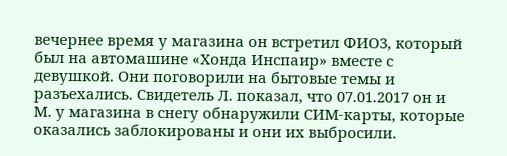вечернее время у магазина он встретил ФИО3, который был на автомашине «Хонда Инспаир» вместе с девушкой. Они поговорили на бытовые темы и разъехались. Свидетель Л. показал, что 07.01.2017 он и М. у магазина в снегу обнаружили СИМ-карты, которые оказались заблокированы и они их выбросили.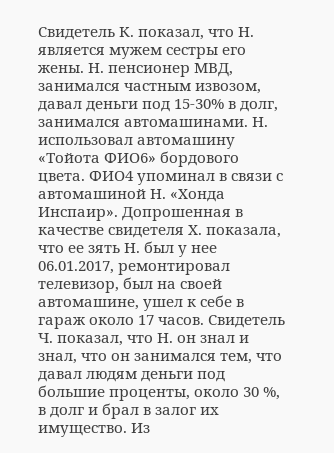Свидетель К. показал, что Н. является мужем сестры его жены. Н. пенсионер МВД, занимался частным извозом, давал деньги под 15-30% в долг, занимался автомашинами. Н. использовал автомашину «Тойота ФИО6» бордового цвета. ФИО4 упоминал в связи с автомашиной Н. «Хонда Инспаир». Допрошенная в качестве свидетеля Х. показала, что ее зять Н. был у нее 06.01.2017, ремонтировал телевизор, был на своей автомашине, ушел к себе в гараж около 17 часов. Свидетель Ч. показал, что Н. он знал и знал, что он занимался тем, что давал людям деньги под большие проценты, около 30 %, в долг и брал в залог их имущество. Из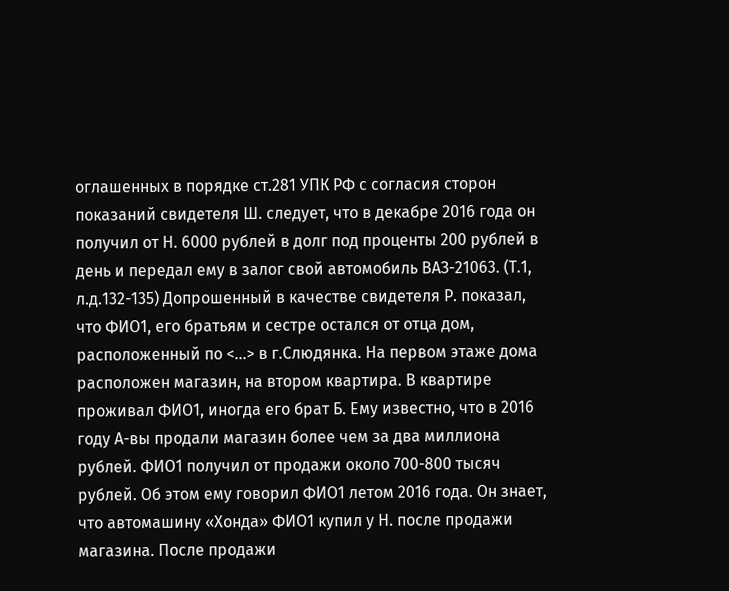оглашенных в порядке ст.281 УПК РФ с согласия сторон показаний свидетеля Ш. следует, что в декабре 2016 года он получил от Н. 6000 рублей в долг под проценты 200 рублей в день и передал ему в залог свой автомобиль ВАЗ-21063. (Т.1, л.д.132-135) Допрошенный в качестве свидетеля Р. показал, что ФИО1, его братьям и сестре остался от отца дом, расположенный по <...> в г.Слюдянка. На первом этаже дома расположен магазин, на втором квартира. В квартире проживал ФИО1, иногда его брат Б. Ему известно, что в 2016 году А-вы продали магазин более чем за два миллиона рублей. ФИО1 получил от продажи около 700-800 тысяч рублей. Об этом ему говорил ФИО1 летом 2016 года. Он знает, что автомашину «Хонда» ФИО1 купил у Н. после продажи магазина. После продажи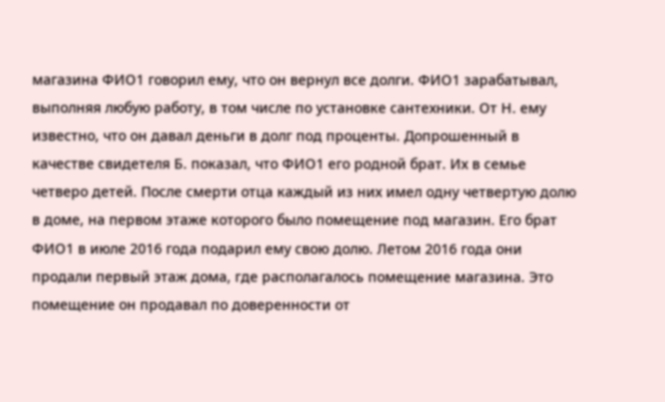магазина ФИО1 говорил ему, что он вернул все долги. ФИО1 зарабатывал, выполняя любую работу, в том числе по установке сантехники. От Н. ему известно, что он давал деньги в долг под проценты. Допрошенный в качестве свидетеля Б. показал, что ФИО1 его родной брат. Их в семье четверо детей. После смерти отца каждый из них имел одну четвертую долю в доме, на первом этаже которого было помещение под магазин. Его брат ФИО1 в июле 2016 года подарил ему свою долю. Летом 2016 года они продали первый этаж дома, где располагалось помещение магазина. Это помещение он продавал по доверенности от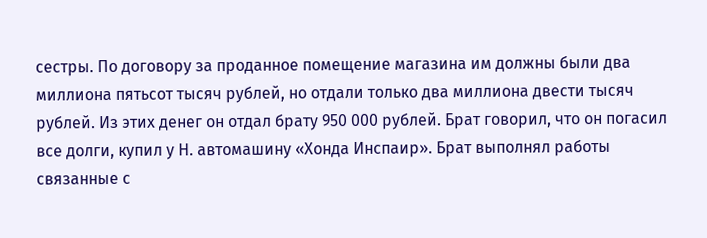сестры. По договору за проданное помещение магазина им должны были два миллиона пятьсот тысяч рублей, но отдали только два миллиона двести тысяч рублей. Из этих денег он отдал брату 950 000 рублей. Брат говорил, что он погасил все долги, купил у Н. автомашину «Хонда Инспаир». Брат выполнял работы связанные с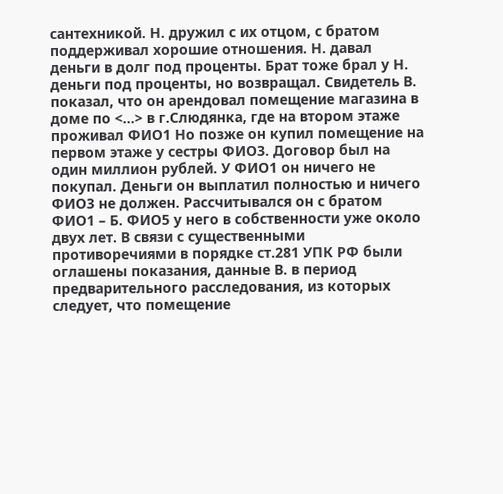сантехникой. Н. дружил с их отцом, с братом поддерживал хорошие отношения. Н. давал деньги в долг под проценты. Брат тоже брал у Н. деньги под проценты, но возвращал. Свидетель В. показал, что он арендовал помещение магазина в доме по <...> в г.Слюдянка, где на втором этаже проживал ФИО1 Но позже он купил помещение на первом этаже у сестры ФИО3. Договор был на один миллион рублей. У ФИО1 он ничего не покупал. Деньги он выплатил полностью и ничего ФИО3 не должен. Рассчитывался он с братом ФИО1 – Б. ФИО5 у него в собственности уже около двух лет. В связи с существенными противоречиями в порядке ст.281 УПК РФ были оглашены показания, данные В. в период предварительного расследования, из которых следует, что помещение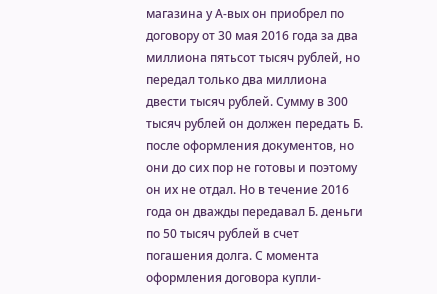магазина у А-вых он приобрел по договору от 30 мая 2016 года за два миллиона пятьсот тысяч рублей, но передал только два миллиона двести тысяч рублей. Сумму в 300 тысяч рублей он должен передать Б. после оформления документов, но они до сих пор не готовы и поэтому он их не отдал. Но в течение 2016 года он дважды передавал Б. деньги по 50 тысяч рублей в счет погашения долга. С момента оформления договора купли-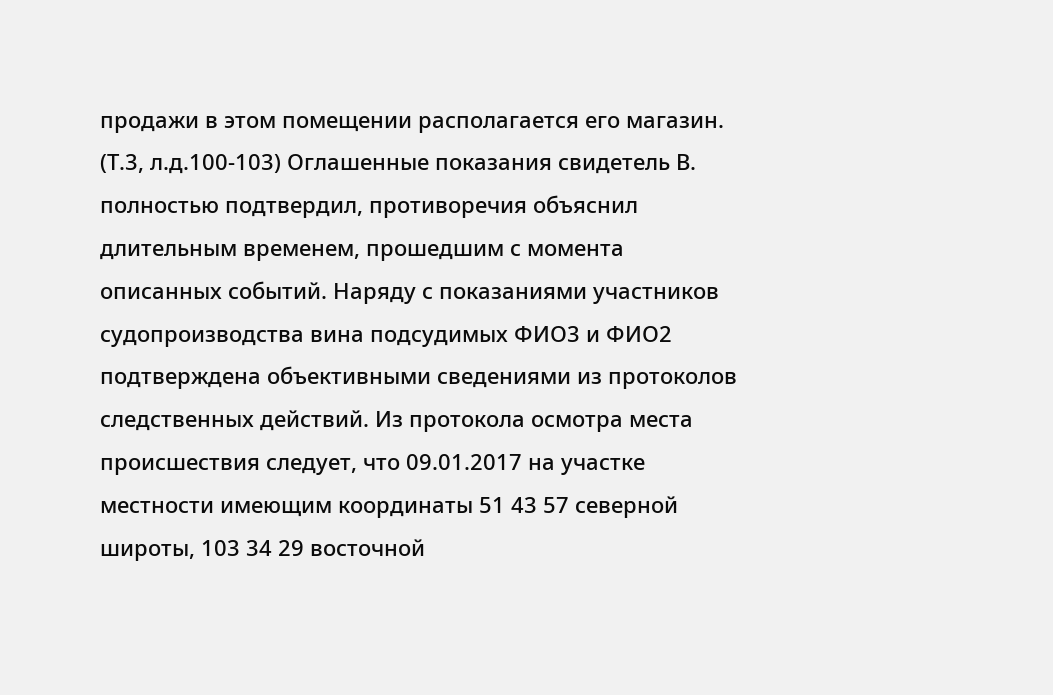продажи в этом помещении располагается его магазин. (Т.3, л.д.100-103) Оглашенные показания свидетель В. полностью подтвердил, противоречия объяснил длительным временем, прошедшим с момента описанных событий. Наряду с показаниями участников судопроизводства вина подсудимых ФИО3 и ФИО2 подтверждена объективными сведениями из протоколов следственных действий. Из протокола осмотра места происшествия следует, что 09.01.2017 на участке местности имеющим координаты 51 43 57 северной широты, 103 34 29 восточной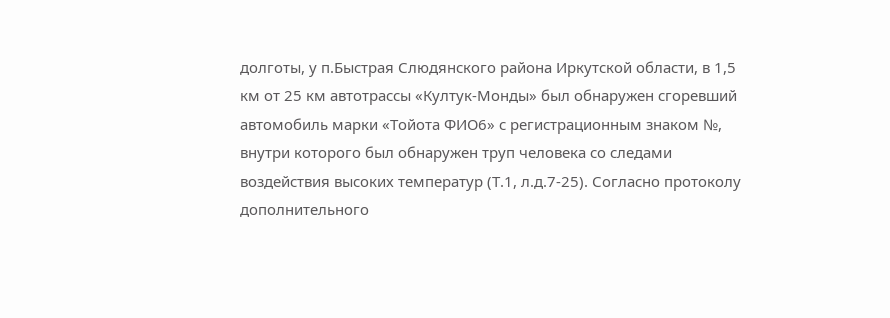долготы, у п.Быстрая Слюдянского района Иркутской области, в 1,5 км от 25 км автотрассы «Култук-Монды» был обнаружен сгоревший автомобиль марки «Тойота ФИО6» с регистрационным знаком №, внутри которого был обнаружен труп человека со следами воздействия высоких температур (Т.1, л.д.7-25). Согласно протоколу дополнительного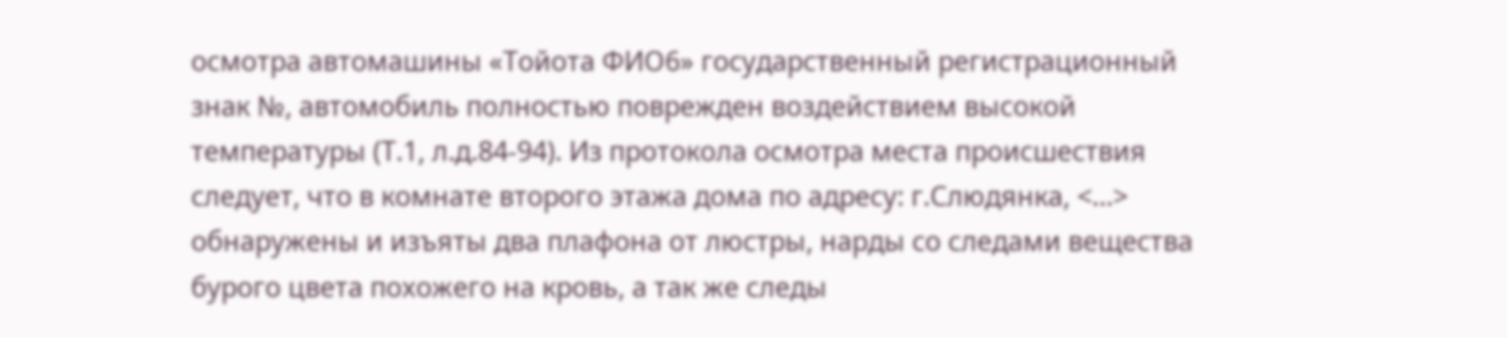осмотра автомашины «Тойота ФИО6» государственный регистрационный знак №, автомобиль полностью поврежден воздействием высокой температуры (Т.1, л.д.84-94). Из протокола осмотра места происшествия следует, что в комнате второго этажа дома по адресу: г.Слюдянка, <...> обнаружены и изъяты два плафона от люстры, нарды со следами вещества бурого цвета похожего на кровь, а так же следы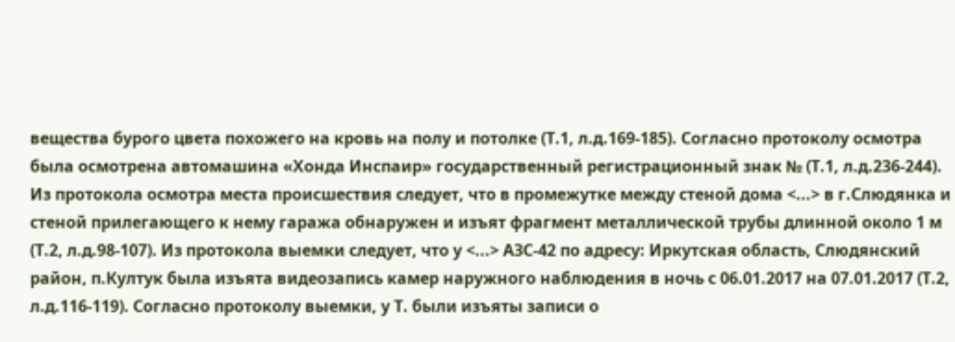вещества бурого цвета похожего на кровь на полу и потолке (Т.1, л.д.169-185). Согласно протоколу осмотра была осмотрена автомашина «Хонда Инспаир» государственный регистрационный знак № (Т.1, л.д.236-244). Из протокола осмотра места происшествия следует, что в промежутке между стеной дома <...> в г.Слюдянка и стеной прилегающего к нему гаража обнаружен и изъят фрагмент металлической трубы длинной около 1 м (Т.2, л.д.98-107). Из протокола выемки следует, что у <...> АЗС-42 по адресу: Иркутская область, Слюдянский район, п.Култук была изъята видеозапись камер наружного наблюдения в ночь с 06.01.2017 на 07.01.2017 (Т.2, л.д.116-119). Согласно протоколу выемки, у Т. были изъяты записи о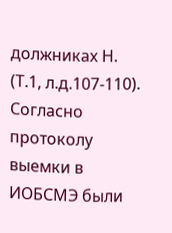должниках Н. (Т.1, л.д.107-110). Согласно протоколу выемки в ИОБСМЭ были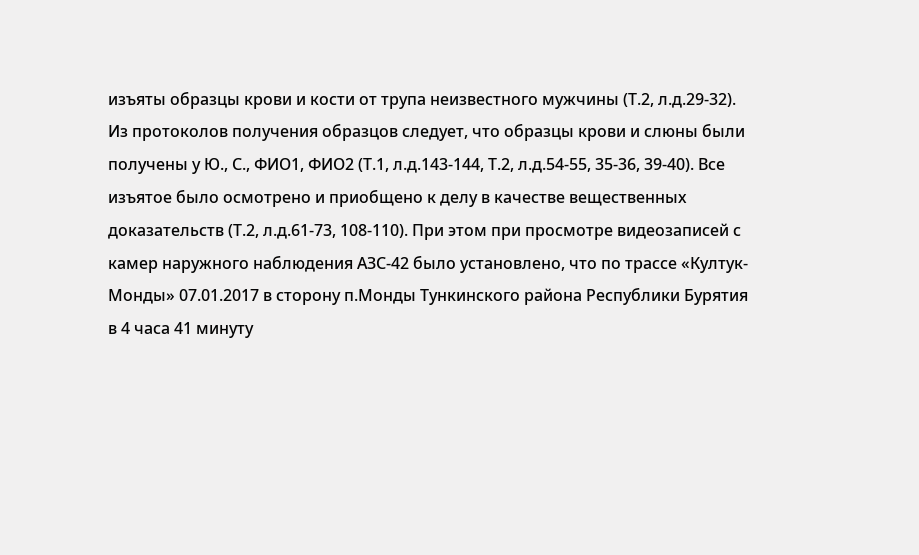изъяты образцы крови и кости от трупа неизвестного мужчины (Т.2, л.д.29-32). Из протоколов получения образцов следует, что образцы крови и слюны были получены у Ю., С., ФИО1, ФИО2 (Т.1, л.д.143-144, Т.2, л.д.54-55, 35-36, 39-40). Все изъятое было осмотрено и приобщено к делу в качестве вещественных доказательств (Т.2, л.д.61-73, 108-110). При этом при просмотре видеозаписей с камер наружного наблюдения АЗС-42 было установлено, что по трассе «Култук-Монды» 07.01.2017 в сторону п.Монды Тункинского района Республики Бурятия в 4 часа 41 минуту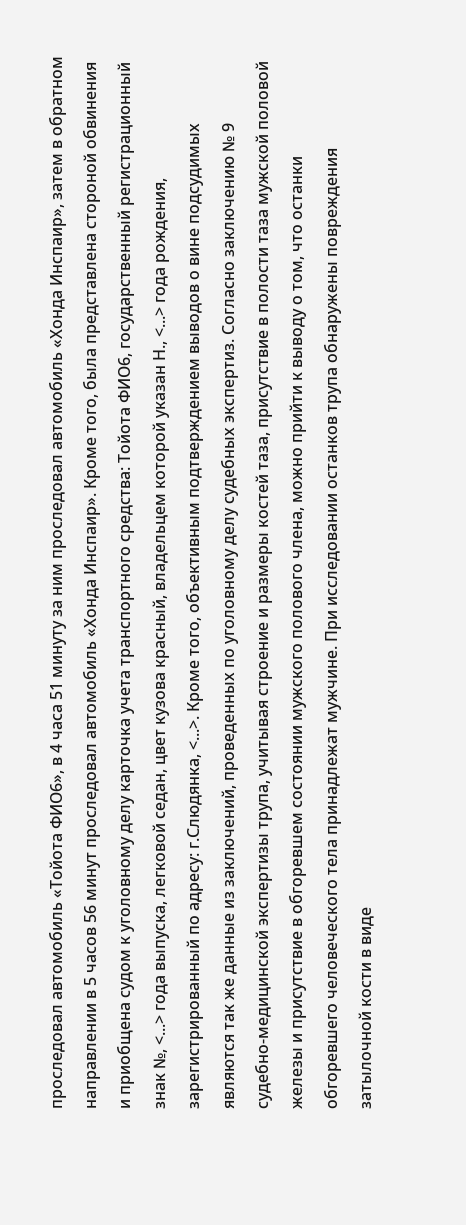проследовал автомобиль «Тойота ФИО6», в 4 часа 51 минуту за ним проследовал автомобиль «Хонда Инспаир», затем в обратном направлении в 5 часов 56 минут проследовал автомобиль «Хонда Инспаир». Кроме того, была представлена стороной обвинения и приобщена судом к уголовному делу карточка учета транспортного средства: Тойота ФИО6, государственный регистрационный знак №, <...> года выпуска, легковой седан, цвет кузова красный, владельцем которой указан Н., <...> года рождения, зарегистрированный по адресу: г.Слюдянка, <...>. Кроме того, объективным подтверждением выводов о вине подсудимых являются так же данные из заключений, проведенных по уголовному делу судебных экспертиз. Согласно заключению № 9 судебно-медицинской экспертизы трупа, учитывая строение и размеры костей таза, присутствие в полости таза мужской половой железы и присутствие в обгоревшем состоянии мужского полового члена, можно прийти к выводу о том, что останки обгоревшего человеческого тела принадлежат мужчине. При исследовании останков трупа обнаружены повреждения затылочной кости в виде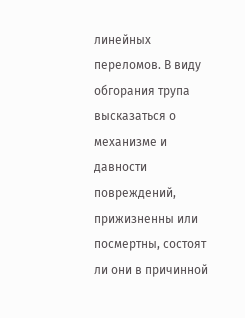линейных переломов. В виду обгорания трупа высказаться о механизме и давности повреждений, прижизненны или посмертны, состоят ли они в причинной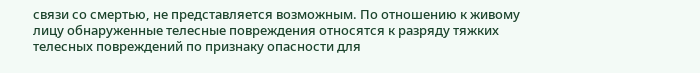связи со смертью, не представляется возможным. По отношению к живому лицу обнаруженные телесные повреждения относятся к разряду тяжких телесных повреждений по признаку опасности для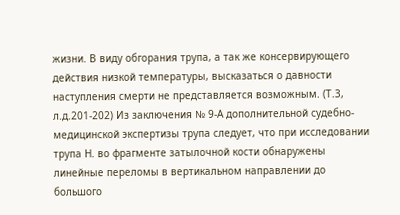жизни. В виду обгорания трупа, а так же консервирующего действия низкой температуры, высказаться о давности наступления смерти не представляется возможным. (Т.3, л.д.201-202) Из заключения № 9-А дополнительной судебно-медицинской экспертизы трупа следует, что при исследовании трупа Н. во фрагменте затылочной кости обнаружены линейные переломы в вертикальном направлении до большого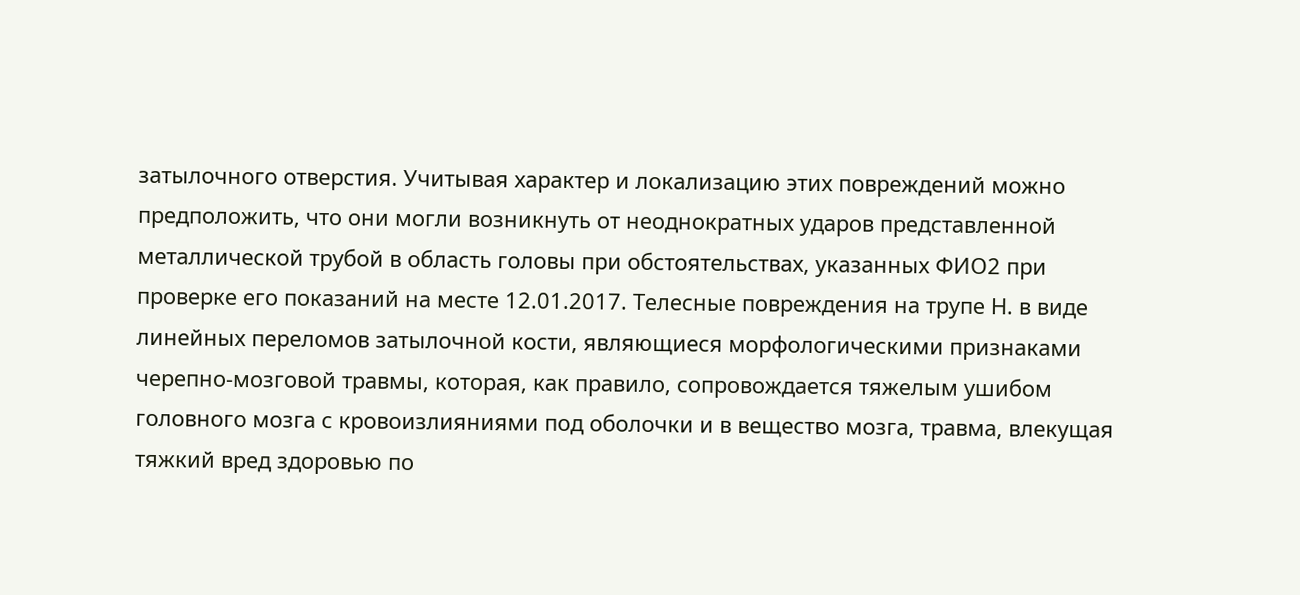затылочного отверстия. Учитывая характер и локализацию этих повреждений можно предположить, что они могли возникнуть от неоднократных ударов представленной металлической трубой в область головы при обстоятельствах, указанных ФИО2 при проверке его показаний на месте 12.01.2017. Телесные повреждения на трупе Н. в виде линейных переломов затылочной кости, являющиеся морфологическими признаками черепно-мозговой травмы, которая, как правило, сопровождается тяжелым ушибом головного мозга с кровоизлияниями под оболочки и в вещество мозга, травма, влекущая тяжкий вред здоровью по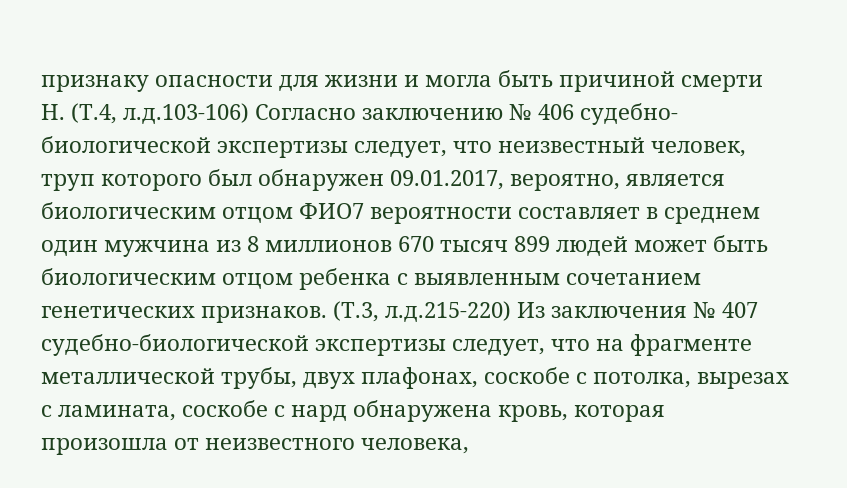признаку опасности для жизни и могла быть причиной смерти Н. (Т.4, л.д.103-106) Согласно заключению № 406 судебно-биологической экспертизы следует, что неизвестный человек, труп которого был обнаружен 09.01.2017, вероятно, является биологическим отцом ФИО7 вероятности составляет в среднем один мужчина из 8 миллионов 670 тысяч 899 людей может быть биологическим отцом ребенка с выявленным сочетанием генетических признаков. (Т.3, л.д.215-220) Из заключения № 407 судебно-биологической экспертизы следует, что на фрагменте металлической трубы, двух плафонах, соскобе с потолка, вырезах с ламината, соскобе с нард обнаружена кровь, которая произошла от неизвестного человека,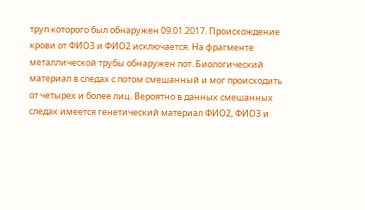труп которого был обнаружен 09.01.2017. Происхождение крови от ФИО3 и ФИО2 исключается. На фрагменте металлической трубы обнаружен пот. Биологический материал в следах с потом смешанный и мог происходить от четырех и более лиц. Вероятно в данных смешанных следах имеется генетический материал ФИО2, ФИО3 и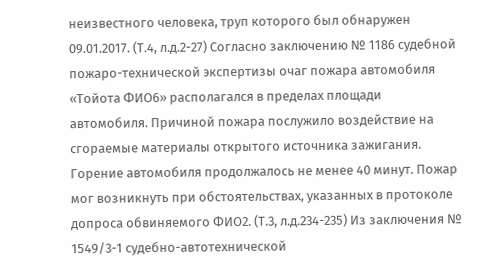неизвестного человека, труп которого был обнаружен 09.01.2017. (Т.4, л.д.2-27) Согласно заключению № 1186 судебной пожаро-технической экспертизы очаг пожара автомобиля «Тойота ФИО6» располагался в пределах площади автомобиля. Причиной пожара послужило воздействие на сгораемые материалы открытого источника зажигания. Горение автомобиля продолжалось не менее 40 минут. Пожар мог возникнуть при обстоятельствах, указанных в протоколе допроса обвиняемого ФИО2. (Т.3, л.д.234-235) Из заключения № 1549/3-1 судебно-автотехнической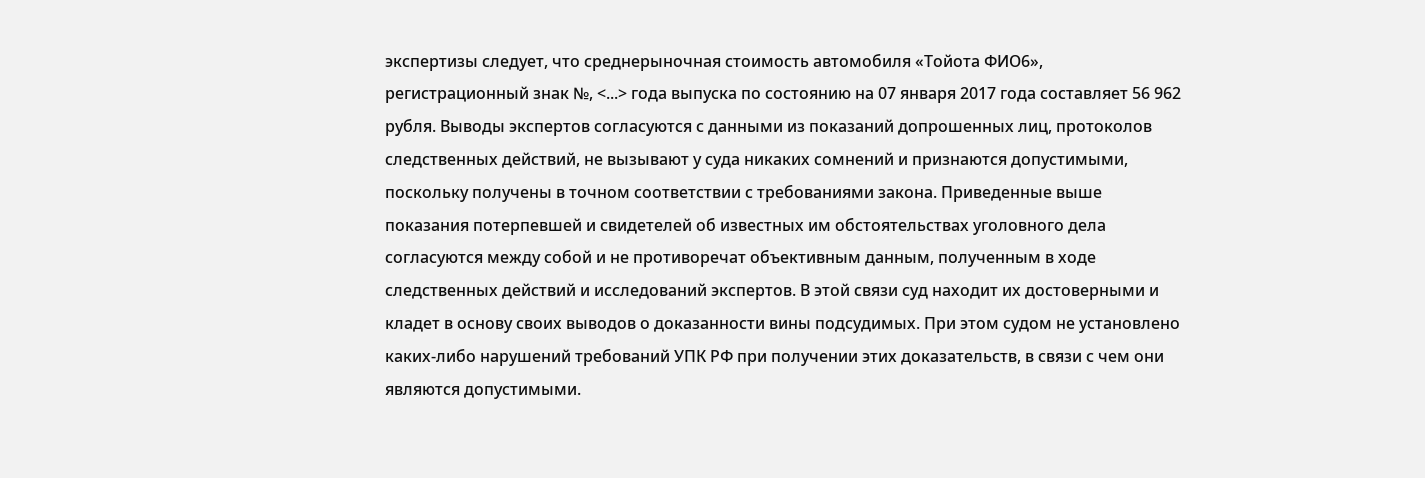экспертизы следует, что среднерыночная стоимость автомобиля «Тойота ФИО6», регистрационный знак №, <...> года выпуска по состоянию на 07 января 2017 года составляет 56 962 рубля. Выводы экспертов согласуются с данными из показаний допрошенных лиц, протоколов следственных действий, не вызывают у суда никаких сомнений и признаются допустимыми, поскольку получены в точном соответствии с требованиями закона. Приведенные выше показания потерпевшей и свидетелей об известных им обстоятельствах уголовного дела согласуются между собой и не противоречат объективным данным, полученным в ходе следственных действий и исследований экспертов. В этой связи суд находит их достоверными и кладет в основу своих выводов о доказанности вины подсудимых. При этом судом не установлено каких-либо нарушений требований УПК РФ при получении этих доказательств, в связи с чем они являются допустимыми.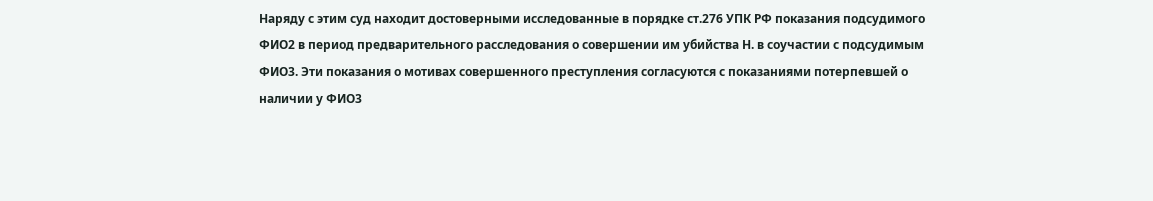Наряду с этим суд находит достоверными исследованные в порядке ст.276 УПК РФ показания подсудимого ФИО2 в период предварительного расследования о совершении им убийства Н. в соучастии с подсудимым ФИО3. Эти показания о мотивах совершенного преступления согласуются с показаниями потерпевшей о наличии у ФИО3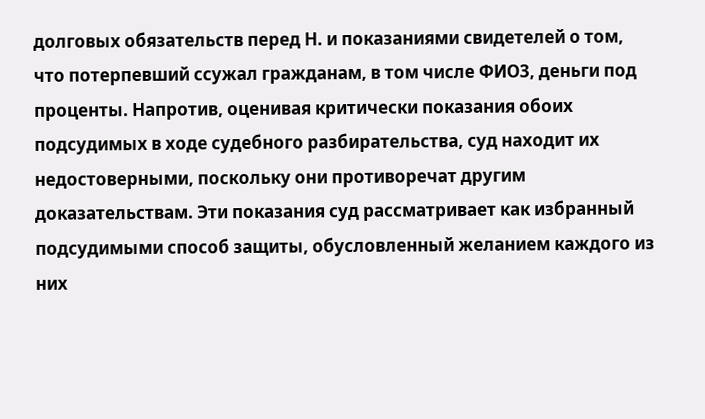долговых обязательств перед Н. и показаниями свидетелей о том, что потерпевший ссужал гражданам, в том числе ФИО3, деньги под проценты. Напротив, оценивая критически показания обоих подсудимых в ходе судебного разбирательства, суд находит их недостоверными, поскольку они противоречат другим доказательствам. Эти показания суд рассматривает как избранный подсудимыми способ защиты, обусловленный желанием каждого из них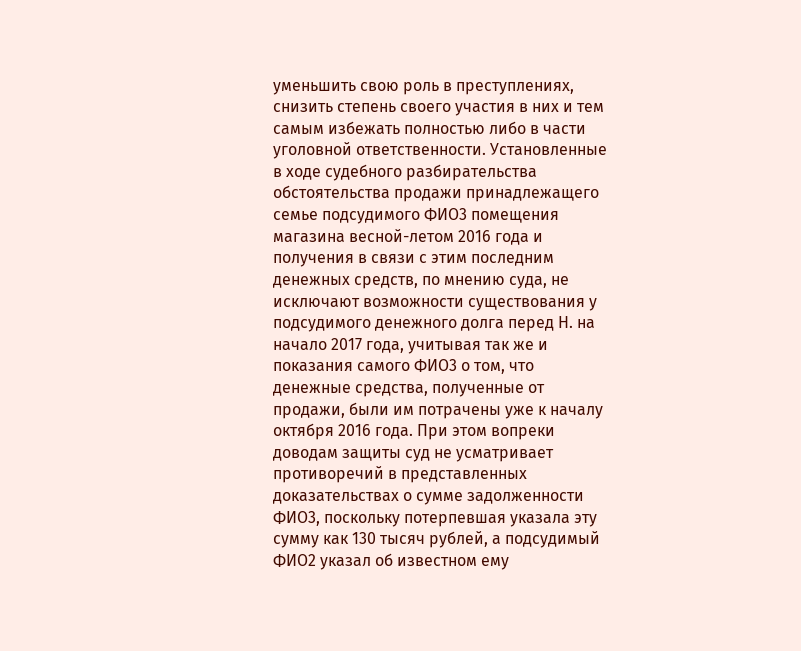уменьшить свою роль в преступлениях, снизить степень своего участия в них и тем самым избежать полностью либо в части уголовной ответственности. Установленные в ходе судебного разбирательства обстоятельства продажи принадлежащего семье подсудимого ФИО3 помещения магазина весной-летом 2016 года и получения в связи с этим последним денежных средств, по мнению суда, не исключают возможности существования у подсудимого денежного долга перед Н. на начало 2017 года, учитывая так же и показания самого ФИО3 о том, что денежные средства, полученные от продажи, были им потрачены уже к началу октября 2016 года. При этом вопреки доводам защиты суд не усматривает противоречий в представленных доказательствах о сумме задолженности ФИО3, поскольку потерпевшая указала эту сумму как 130 тысяч рублей, а подсудимый ФИО2 указал об известном ему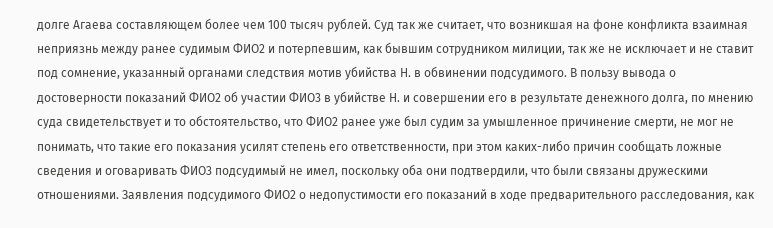долге Агаева составляющем более чем 100 тысяч рублей. Суд так же считает, что возникшая на фоне конфликта взаимная неприязнь между ранее судимым ФИО2 и потерпевшим, как бывшим сотрудником милиции, так же не исключает и не ставит под сомнение, указанный органами следствия мотив убийства Н. в обвинении подсудимого. В пользу вывода о достоверности показаний ФИО2 об участии ФИО3 в убийстве Н. и совершении его в результате денежного долга, по мнению суда свидетельствует и то обстоятельство, что ФИО2 ранее уже был судим за умышленное причинение смерти, не мог не понимать, что такие его показания усилят степень его ответственности, при этом каких-либо причин сообщать ложные сведения и оговаривать ФИО3 подсудимый не имел, поскольку оба они подтвердили, что были связаны дружескими отношениями. Заявления подсудимого ФИО2 о недопустимости его показаний в ходе предварительного расследования, как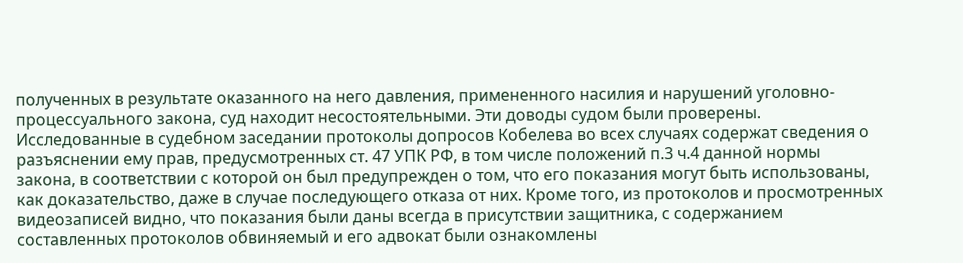полученных в результате оказанного на него давления, примененного насилия и нарушений уголовно-процессуального закона, суд находит несостоятельными. Эти доводы судом были проверены. Исследованные в судебном заседании протоколы допросов Кобелева во всех случаях содержат сведения о разъяснении ему прав, предусмотренных ст. 47 УПК РФ, в том числе положений п.3 ч.4 данной нормы закона, в соответствии с которой он был предупрежден о том, что его показания могут быть использованы, как доказательство, даже в случае последующего отказа от них. Кроме того, из протоколов и просмотренных видеозаписей видно, что показания были даны всегда в присутствии защитника, с содержанием составленных протоколов обвиняемый и его адвокат были ознакомлены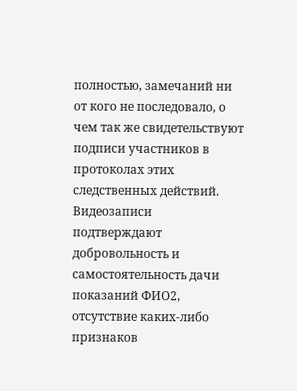полностью, замечаний ни от кого не последовало, о чем так же свидетельствуют подписи участников в протоколах этих следственных действий. Видеозаписи подтверждают добровольность и самостоятельность дачи показаний ФИО2, отсутствие каких-либо признаков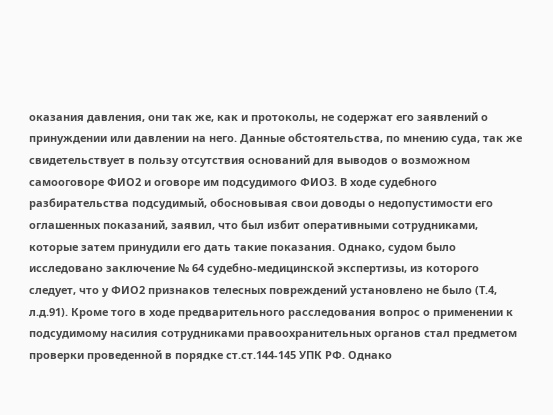оказания давления, они так же, как и протоколы, не содержат его заявлений о принуждении или давлении на него. Данные обстоятельства, по мнению суда, так же свидетельствует в пользу отсутствия оснований для выводов о возможном самооговоре ФИО2 и оговоре им подсудимого ФИО3. В ходе судебного разбирательства подсудимый, обосновывая свои доводы о недопустимости его оглашенных показаний, заявил, что был избит оперативными сотрудниками, которые затем принудили его дать такие показания. Однако, судом было исследовано заключение № 64 судебно-медицинской экспертизы, из которого следует, что у ФИО2 признаков телесных повреждений установлено не было (Т.4, л.д.91). Кроме того в ходе предварительного расследования вопрос о применении к подсудимому насилия сотрудниками правоохранительных органов стал предметом проверки проведенной в порядке ст.ст.144-145 УПК РФ. Однако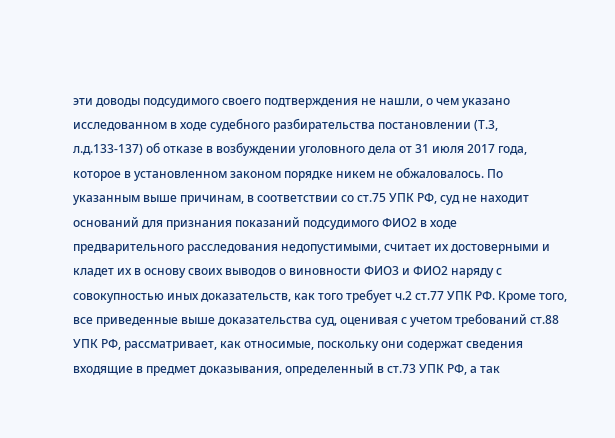эти доводы подсудимого своего подтверждения не нашли, о чем указано исследованном в ходе судебного разбирательства постановлении (Т.3, л.д.133-137) об отказе в возбуждении уголовного дела от 31 июля 2017 года, которое в установленном законом порядке никем не обжаловалось. По указанным выше причинам, в соответствии со ст.75 УПК РФ, суд не находит оснований для признания показаний подсудимого ФИО2 в ходе предварительного расследования недопустимыми, считает их достоверными и кладет их в основу своих выводов о виновности ФИО3 и ФИО2 наряду с совокупностью иных доказательств, как того требует ч.2 ст.77 УПК РФ. Кроме того, все приведенные выше доказательства суд, оценивая с учетом требований ст.88 УПК РФ, рассматривает, как относимые, поскольку они содержат сведения входящие в предмет доказывания, определенный в ст.73 УПК РФ, а так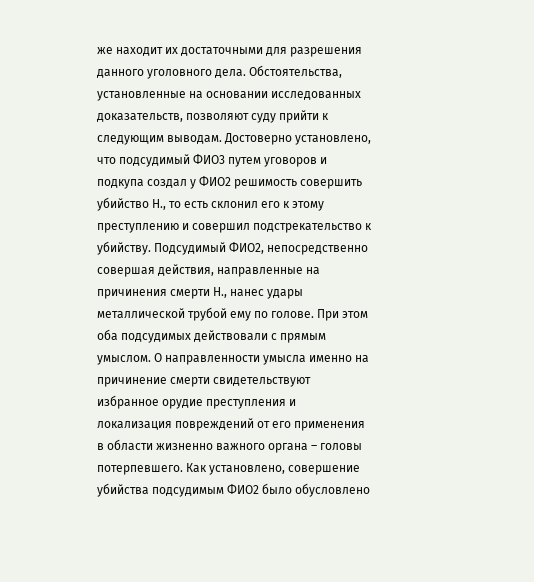же находит их достаточными для разрешения данного уголовного дела. Обстоятельства, установленные на основании исследованных доказательств, позволяют суду прийти к следующим выводам. Достоверно установлено, что подсудимый ФИО3 путем уговоров и подкупа создал у ФИО2 решимость совершить убийство Н., то есть склонил его к этому преступлению и совершил подстрекательство к убийству. Подсудимый ФИО2, непосредственно совершая действия, направленные на причинения смерти Н., нанес удары металлической трубой ему по голове. При этом оба подсудимых действовали с прямым умыслом. О направленности умысла именно на причинение смерти свидетельствуют избранное орудие преступления и локализация повреждений от его применения в области жизненно важного органа – головы потерпевшего. Как установлено, совершение убийства подсудимым ФИО2 было обусловлено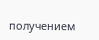получением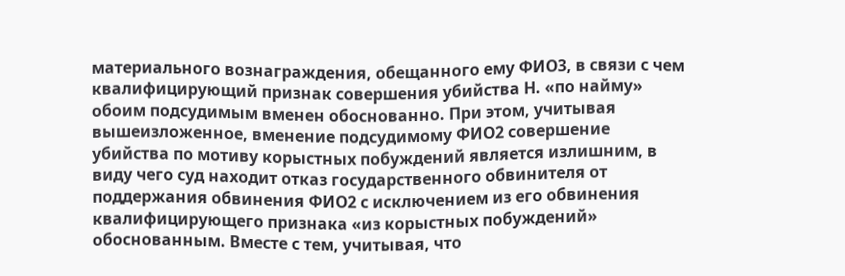материального вознаграждения, обещанного ему ФИО3, в связи с чем квалифицирующий признак совершения убийства Н. «по найму» обоим подсудимым вменен обоснованно. При этом, учитывая вышеизложенное, вменение подсудимому ФИО2 совершение убийства по мотиву корыстных побуждений является излишним, в виду чего суд находит отказ государственного обвинителя от поддержания обвинения ФИО2 с исключением из его обвинения квалифицирующего признака «из корыстных побуждений» обоснованным. Вместе с тем, учитывая, что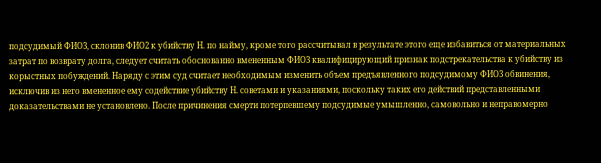подсудимый ФИО3, склонив ФИО2 к убийству Н. по найму, кроме того рассчитывал в результате этого еще избавиться от материальных затрат по возврату долга, следует считать обоснованно вмененным ФИО3 квалифицирующий признак подстрекательства к убийству из корыстных побуждений. Наряду с этим суд считает необходимым изменить объем предъявленного подсудимому ФИО3 обвинения, исключив из него вмененное ему содействие убийству Н. советами и указаниями, поскольку таких его действий представленными доказательствами не установлено. После причинения смерти потерпевшему подсудимые умышленно, самовольно и неправомерно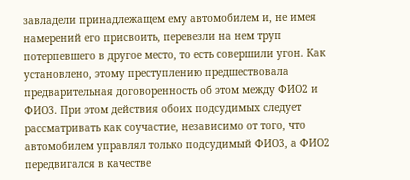завладели принадлежащем ему автомобилем и, не имея намерений его присвоить, перевезли на нем труп потерпевшего в другое место, то есть совершили угон. Как установлено, этому преступлению предшествовала предварительная договоренность об этом между ФИО2 и ФИО3. При этом действия обоих подсудимых следует рассматривать как соучастие, независимо от того, что автомобилем управлял только подсудимый ФИО3, а ФИО2 передвигался в качестве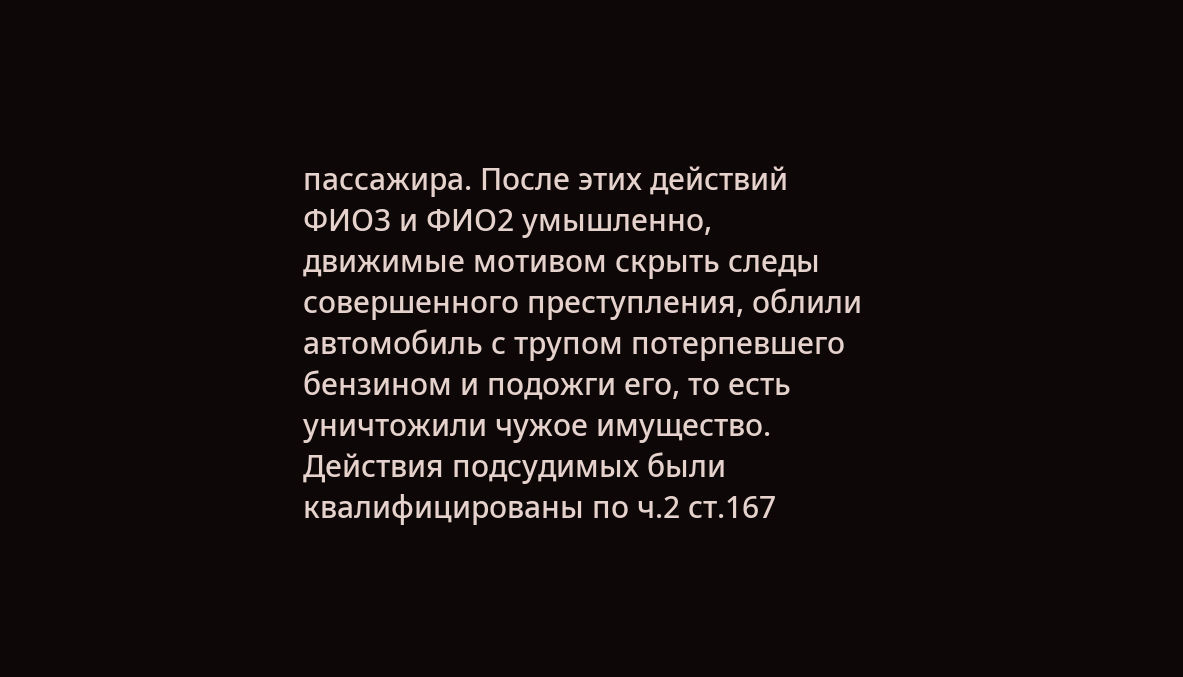пассажира. После этих действий ФИО3 и ФИО2 умышленно, движимые мотивом скрыть следы совершенного преступления, облили автомобиль с трупом потерпевшего бензином и подожги его, то есть уничтожили чужое имущество. Действия подсудимых были квалифицированы по ч.2 ст.167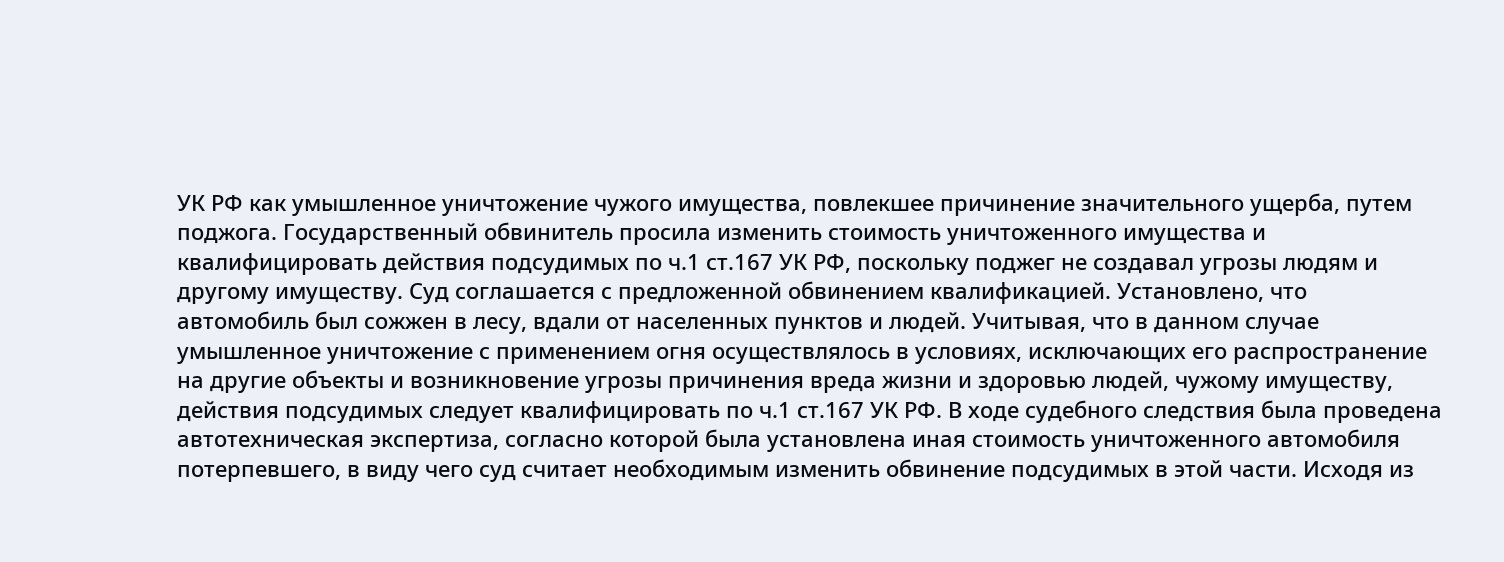УК РФ как умышленное уничтожение чужого имущества, повлекшее причинение значительного ущерба, путем поджога. Государственный обвинитель просила изменить стоимость уничтоженного имущества и квалифицировать действия подсудимых по ч.1 ст.167 УК РФ, поскольку поджег не создавал угрозы людям и другому имуществу. Суд соглашается с предложенной обвинением квалификацией. Установлено, что автомобиль был сожжен в лесу, вдали от населенных пунктов и людей. Учитывая, что в данном случае умышленное уничтожение с применением огня осуществлялось в условиях, исключающих его распространение на другие объекты и возникновение угрозы причинения вреда жизни и здоровью людей, чужому имуществу, действия подсудимых следует квалифицировать по ч.1 ст.167 УК РФ. В ходе судебного следствия была проведена автотехническая экспертиза, согласно которой была установлена иная стоимость уничтоженного автомобиля потерпевшего, в виду чего суд считает необходимым изменить обвинение подсудимых в этой части. Исходя из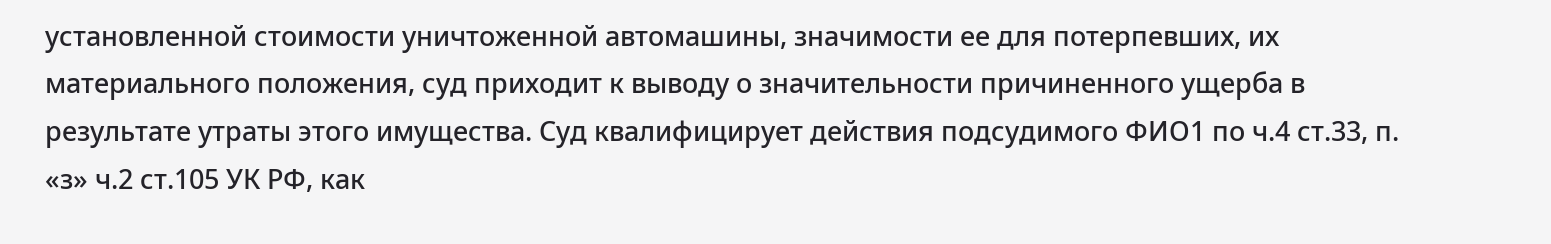установленной стоимости уничтоженной автомашины, значимости ее для потерпевших, их материального положения, суд приходит к выводу о значительности причиненного ущерба в результате утраты этого имущества. Суд квалифицирует действия подсудимого ФИО1 по ч.4 ст.33, п. «з» ч.2 ст.105 УК РФ, как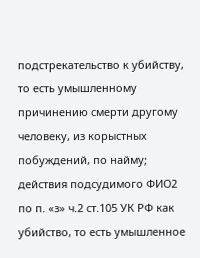подстрекательство к убийству, то есть умышленному причинению смерти другому человеку, из корыстных побуждений, по найму; действия подсудимого ФИО2 по п. «з» ч.2 ст.105 УК РФ как убийство, то есть умышленное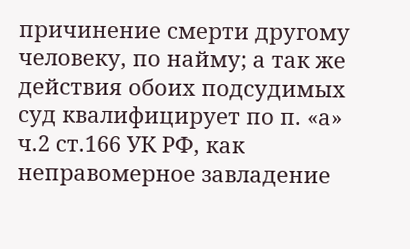причинение смерти другому человеку, по найму; а так же действия обоих подсудимых суд квалифицирует по п. «а» ч.2 ст.166 УК РФ, как неправомерное завладение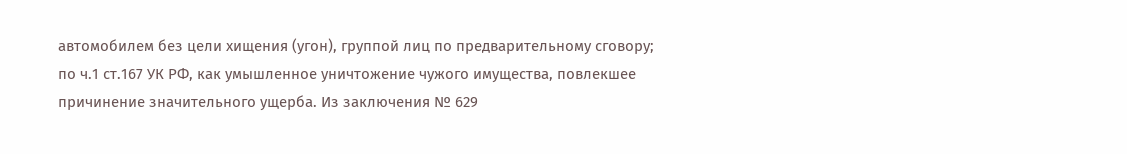автомобилем без цели хищения (угон), группой лиц по предварительному сговору; по ч.1 ст.167 УК РФ, как умышленное уничтожение чужого имущества, повлекшее причинение значительного ущерба. Из заключения № 629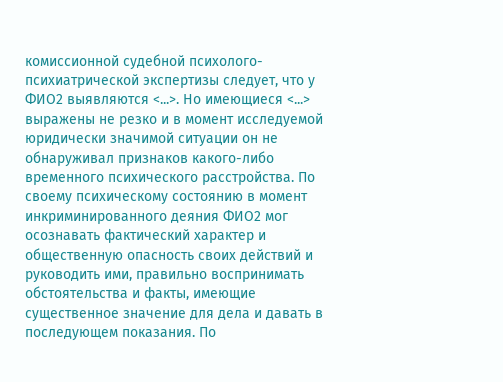комиссионной судебной психолого-психиатрической экспертизы следует, что у ФИО2 выявляются <...>. Но имеющиеся <...> выражены не резко и в момент исследуемой юридически значимой ситуации он не обнаруживал признаков какого-либо временного психического расстройства. По своему психическому состоянию в момент инкриминированного деяния ФИО2 мог осознавать фактический характер и общественную опасность своих действий и руководить ими, правильно воспринимать обстоятельства и факты, имеющие существенное значение для дела и давать в последующем показания. По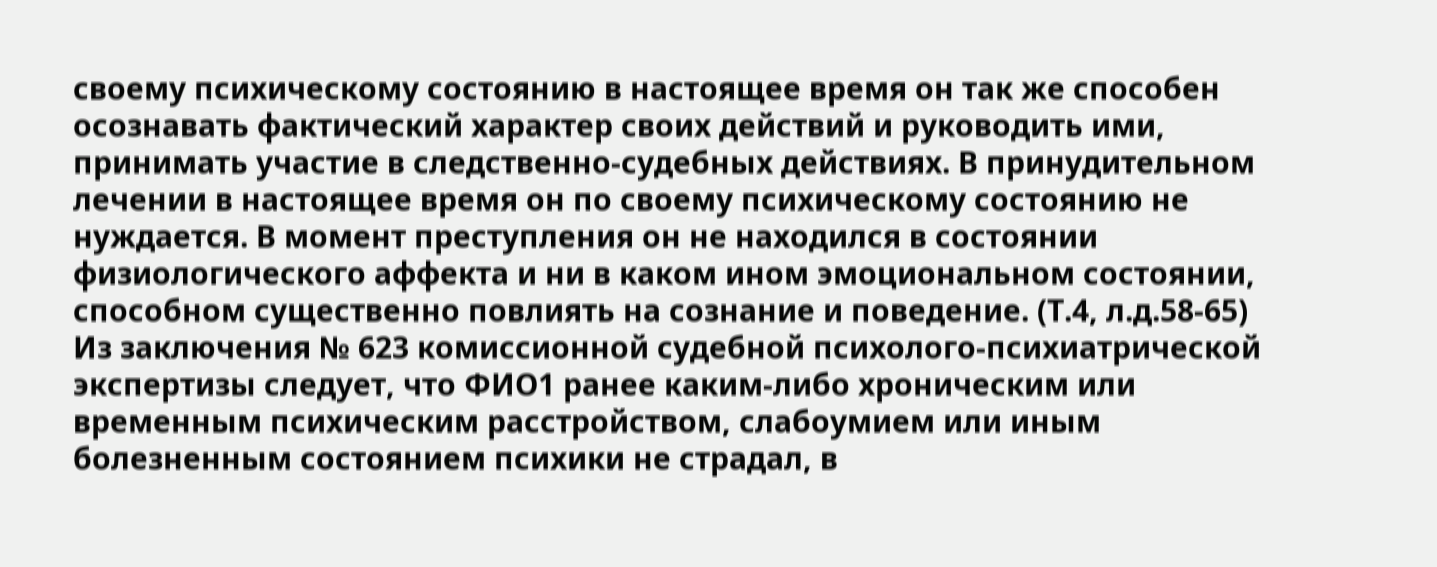своему психическому состоянию в настоящее время он так же способен осознавать фактический характер своих действий и руководить ими, принимать участие в следственно-судебных действиях. В принудительном лечении в настоящее время он по своему психическому состоянию не нуждается. В момент преступления он не находился в состоянии физиологического аффекта и ни в каком ином эмоциональном состоянии, способном существенно повлиять на сознание и поведение. (Т.4, л.д.58-65) Из заключения № 623 комиссионной судебной психолого-психиатрической экспертизы следует, что ФИО1 ранее каким-либо хроническим или временным психическим расстройством, слабоумием или иным болезненным состоянием психики не страдал, в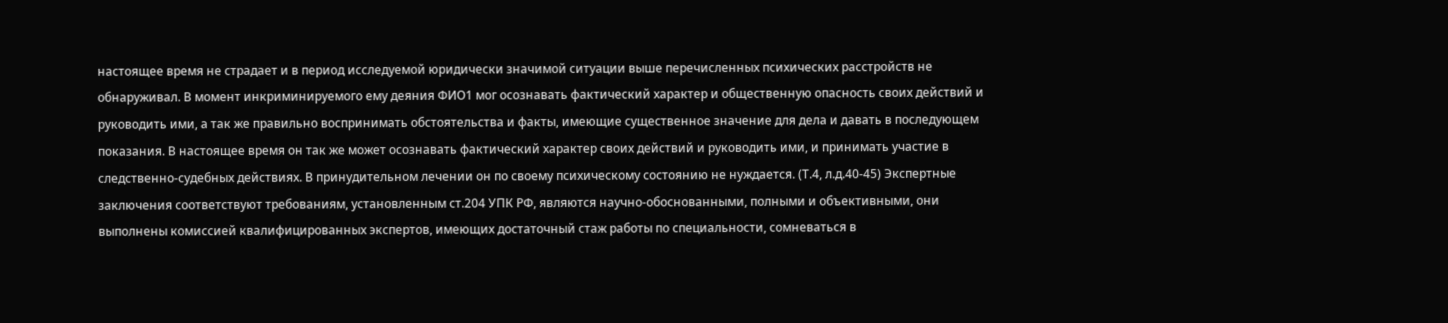настоящее время не страдает и в период исследуемой юридически значимой ситуации выше перечисленных психических расстройств не обнаруживал. В момент инкриминируемого ему деяния ФИО1 мог осознавать фактический характер и общественную опасность своих действий и руководить ими, а так же правильно воспринимать обстоятельства и факты, имеющие существенное значение для дела и давать в последующем показания. В настоящее время он так же может осознавать фактический характер своих действий и руководить ими, и принимать участие в следственно-судебных действиях. В принудительном лечении он по своему психическому состоянию не нуждается. (Т.4, л.д.40-45) Экспертные заключения соответствуют требованиям, установленным ст.204 УПК РФ, являются научно-обоснованными, полными и объективными, они выполнены комиссией квалифицированных экспертов, имеющих достаточный стаж работы по специальности, сомневаться в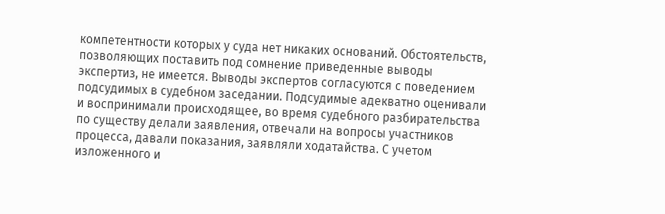компетентности которых у суда нет никаких оснований. Обстоятельств, позволяющих поставить под сомнение приведенные выводы экспертиз, не имеется. Выводы экспертов согласуются с поведением подсудимых в судебном заседании. Подсудимые адекватно оценивали и воспринимали происходящее, во время судебного разбирательства по существу делали заявления, отвечали на вопросы участников процесса, давали показания, заявляли ходатайства. С учетом изложенного и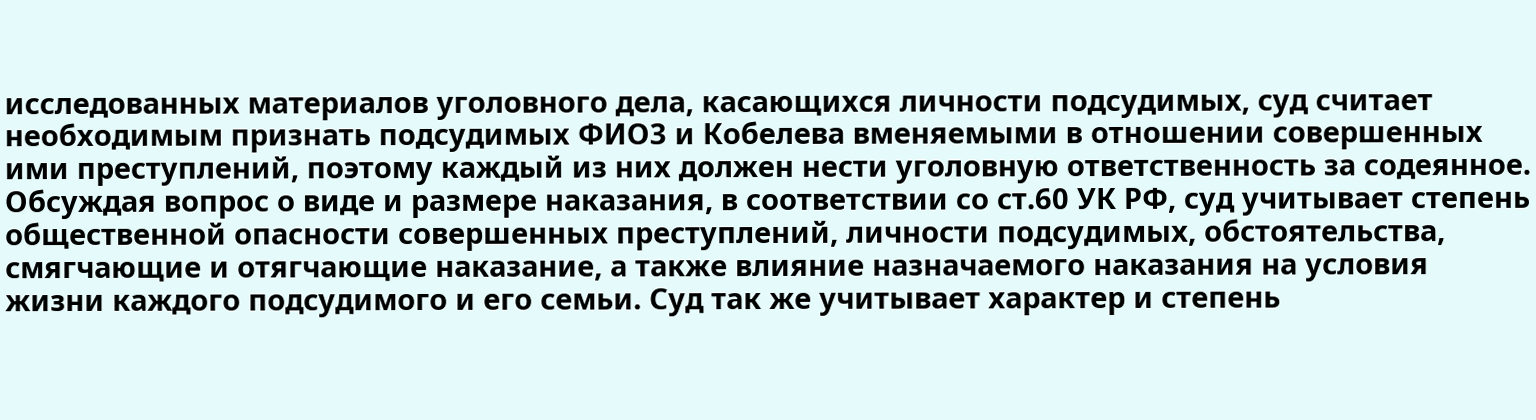исследованных материалов уголовного дела, касающихся личности подсудимых, суд считает необходимым признать подсудимых ФИО3 и Кобелева вменяемыми в отношении совершенных ими преступлений, поэтому каждый из них должен нести уголовную ответственность за содеянное. Обсуждая вопрос о виде и размере наказания, в соответствии со ст.60 УК РФ, суд учитывает степень общественной опасности совершенных преступлений, личности подсудимых, обстоятельства, смягчающие и отягчающие наказание, а также влияние назначаемого наказания на условия жизни каждого подсудимого и его семьи. Суд так же учитывает характер и степень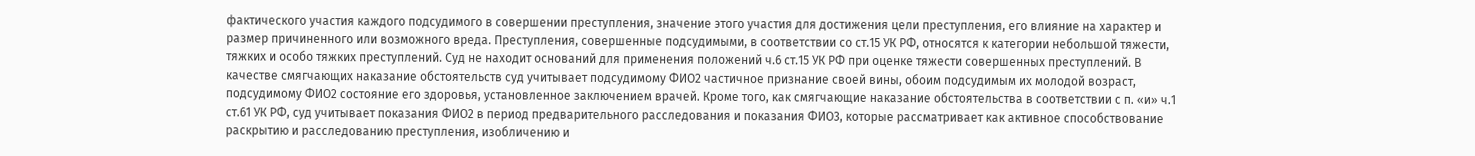фактического участия каждого подсудимого в совершении преступления, значение этого участия для достижения цели преступления, его влияние на характер и размер причиненного или возможного вреда. Преступления, совершенные подсудимыми, в соответствии со ст.15 УК РФ, относятся к категории небольшой тяжести, тяжких и особо тяжких преступлений. Суд не находит оснований для применения положений ч.6 ст.15 УК РФ при оценке тяжести совершенных преступлений. В качестве смягчающих наказание обстоятельств суд учитывает подсудимому ФИО2 частичное признание своей вины, обоим подсудимым их молодой возраст, подсудимому ФИО2 состояние его здоровья, установленное заключением врачей. Кроме того, как смягчающие наказание обстоятельства в соответствии с п. «и» ч.1 ст.61 УК РФ, суд учитывает показания ФИО2 в период предварительного расследования и показания ФИО3, которые рассматривает как активное способствование раскрытию и расследованию преступления, изобличению и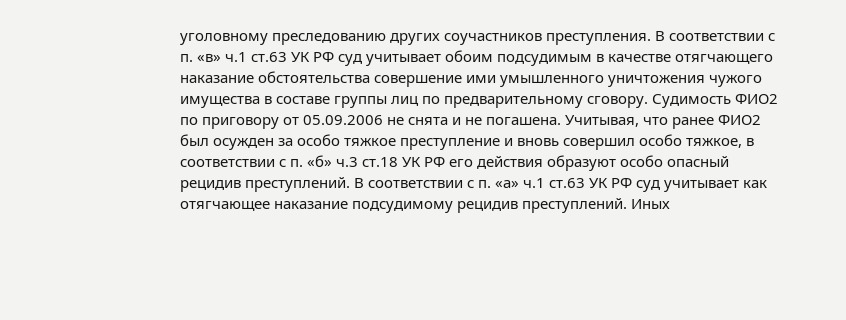уголовному преследованию других соучастников преступления. В соответствии с п. «в» ч.1 ст.63 УК РФ суд учитывает обоим подсудимым в качестве отягчающего наказание обстоятельства совершение ими умышленного уничтожения чужого имущества в составе группы лиц по предварительному сговору. Судимость ФИО2 по приговору от 05.09.2006 не снята и не погашена. Учитывая, что ранее ФИО2 был осужден за особо тяжкое преступление и вновь совершил особо тяжкое, в соответствии с п. «б» ч.3 ст.18 УК РФ его действия образуют особо опасный рецидив преступлений. В соответствии с п. «а» ч.1 ст.63 УК РФ суд учитывает как отягчающее наказание подсудимому рецидив преступлений. Иных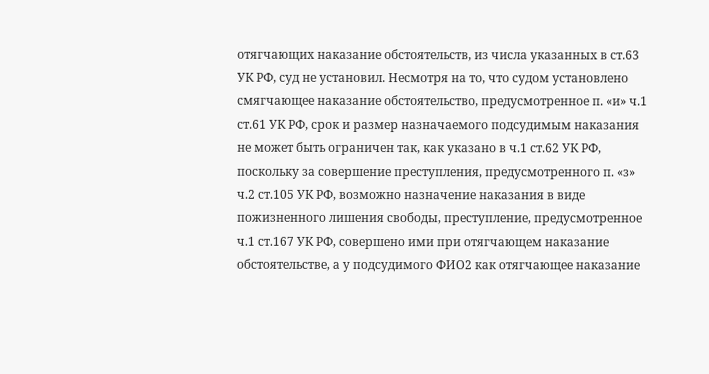отягчающих наказание обстоятельств, из числа указанных в ст.63 УК РФ, суд не установил. Несмотря на то, что судом установлено смягчающее наказание обстоятельство, предусмотренное п. «и» ч.1 ст.61 УК РФ, срок и размер назначаемого подсудимым наказания не может быть ограничен так, как указано в ч.1 ст.62 УК РФ, поскольку за совершение преступления, предусмотренного п. «з» ч.2 ст.105 УК РФ, возможно назначение наказания в виде пожизненного лишения свободы, преступление, предусмотренное ч.1 ст.167 УК РФ, совершено ими при отягчающем наказание обстоятельстве, а у подсудимого ФИО2 как отягчающее наказание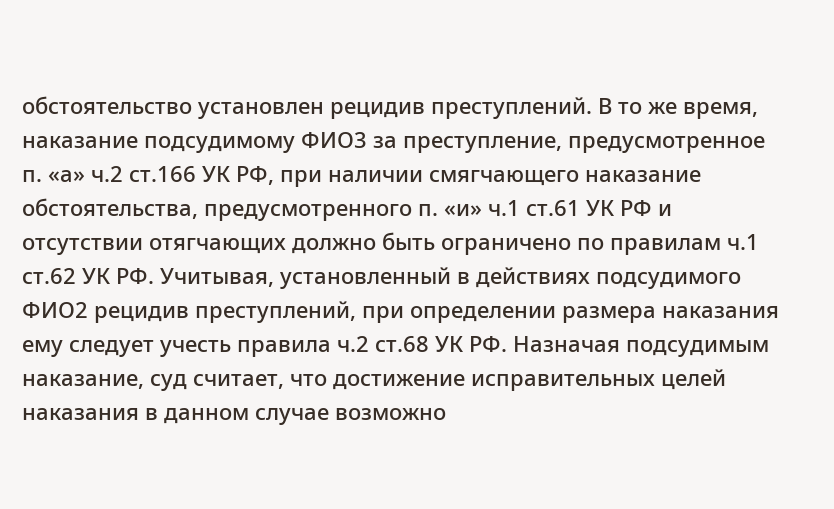обстоятельство установлен рецидив преступлений. В то же время, наказание подсудимому ФИО3 за преступление, предусмотренное п. «а» ч.2 ст.166 УК РФ, при наличии смягчающего наказание обстоятельства, предусмотренного п. «и» ч.1 ст.61 УК РФ и отсутствии отягчающих должно быть ограничено по правилам ч.1 ст.62 УК РФ. Учитывая, установленный в действиях подсудимого ФИО2 рецидив преступлений, при определении размера наказания ему следует учесть правила ч.2 ст.68 УК РФ. Назначая подсудимым наказание, суд считает, что достижение исправительных целей наказания в данном случае возможно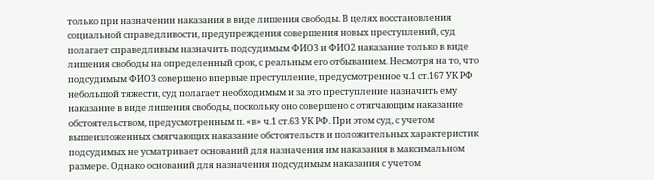только при назначении наказания в виде лишения свободы. В целях восстановления социальной справедливости, предупреждения совершения новых преступлений, суд полагает справедливым назначить подсудимым ФИО3 и ФИО2 наказание только в виде лишения свободы на определенный срок, с реальным его отбыванием. Несмотря на то, что подсудимым ФИО3 совершено впервые преступление, предусмотренное ч.1 ст.167 УК РФ небольшой тяжести, суд полагает необходимым и за это преступление назначить ему наказание в виде лишения свободы, поскольку оно совершено с отягчающим наказание обстоятельством, предусмотренным п. «в» ч.1 ст.63 УК РФ. При этом суд, с учетом вышеизложенных смягчающих наказание обстоятельств и положительных характеристик подсудимых не усматривает оснований для назначения им наказания в максимальном размере. Однако оснований для назначения подсудимым наказания с учетом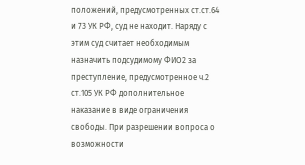положений, предусмотренных ст.ст.64 и 73 УК РФ, суд не находит. Наряду с этим суд считает необходимым назначить подсудимому ФИО2 за преступление, предусмотренное ч.2 ст.105 УК РФ дополнительное наказание в виде ограничения свободы. При разрешении вопроса о возможности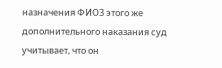назначения ФИО3 этого же дополнительного наказания суд учитывает, что он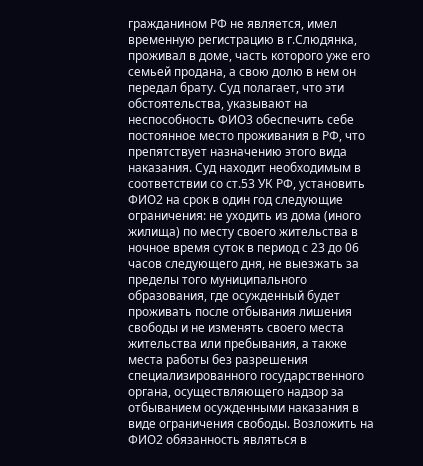гражданином РФ не является, имел временную регистрацию в г.Слюдянка, проживал в доме, часть которого уже его семьей продана, а свою долю в нем он передал брату. Суд полагает, что эти обстоятельства, указывают на неспособность ФИО3 обеспечить себе постоянное место проживания в РФ, что препятствует назначению этого вида наказания. Суд находит необходимым в соответствии со ст.53 УК РФ, установить ФИО2 на срок в один год следующие ограничения: не уходить из дома (иного жилища) по месту своего жительства в ночное время суток в период с 23 до 06 часов следующего дня, не выезжать за пределы того муниципального образования, где осужденный будет проживать после отбывания лишения свободы и не изменять своего места жительства или пребывания, а также места работы без разрешения специализированного государственного органа, осуществляющего надзор за отбыванием осужденными наказания в виде ограничения свободы. Возложить на ФИО2 обязанность являться в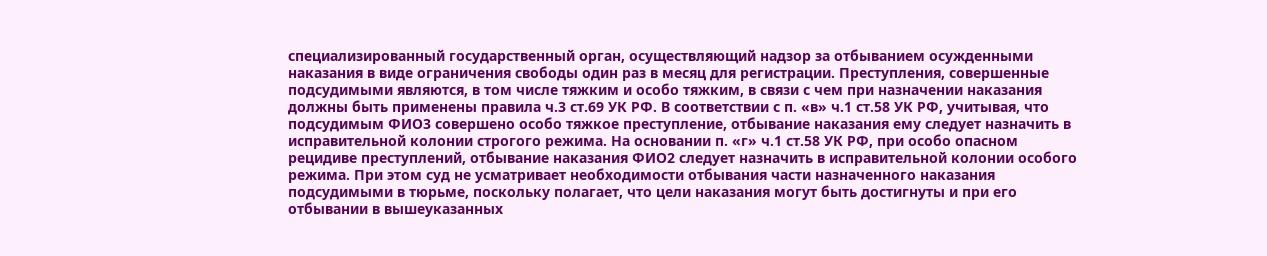специализированный государственный орган, осуществляющий надзор за отбыванием осужденными наказания в виде ограничения свободы один раз в месяц для регистрации. Преступления, совершенные подсудимыми являются, в том числе тяжким и особо тяжким, в связи с чем при назначении наказания должны быть применены правила ч.3 ст.69 УК РФ. В соответствии с п. «в» ч.1 ст.58 УК РФ, учитывая, что подсудимым ФИО3 совершено особо тяжкое преступление, отбывание наказания ему следует назначить в исправительной колонии строгого режима. На основании п. «г» ч.1 ст.58 УК РФ, при особо опасном рецидиве преступлений, отбывание наказания ФИО2 следует назначить в исправительной колонии особого режима. При этом суд не усматривает необходимости отбывания части назначенного наказания подсудимыми в тюрьме, поскольку полагает, что цели наказания могут быть достигнуты и при его отбывании в вышеуказанных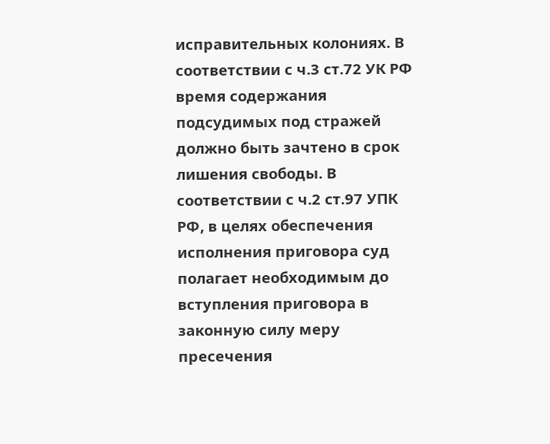исправительных колониях. В соответствии с ч.3 ст.72 УК РФ время содержания подсудимых под стражей должно быть зачтено в срок лишения свободы. В соответствии с ч.2 ст.97 УПК РФ, в целях обеспечения исполнения приговора суд полагает необходимым до вступления приговора в законную силу меру пресечения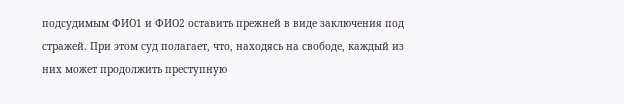подсудимым ФИО1 и ФИО2 оставить прежней в виде заключения под стражей. При этом суд полагает, что, находясь на свободе, каждый из них может продолжить преступную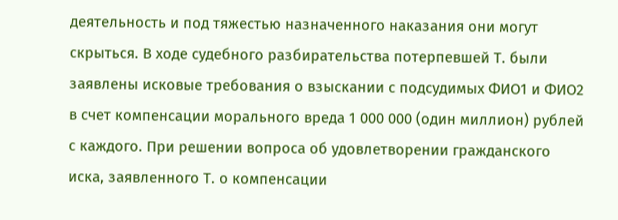деятельность и под тяжестью назначенного наказания они могут скрыться. В ходе судебного разбирательства потерпевшей Т. были заявлены исковые требования о взыскании с подсудимых ФИО1 и ФИО2 в счет компенсации морального вреда 1 000 000 (один миллион) рублей с каждого. При решении вопроса об удовлетворении гражданского иска, заявленного Т. о компенсации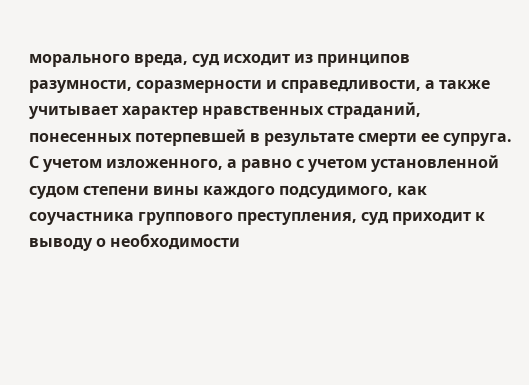морального вреда, суд исходит из принципов разумности, соразмерности и справедливости, а также учитывает характер нравственных страданий, понесенных потерпевшей в результате смерти ее супруга. С учетом изложенного, а равно с учетом установленной судом степени вины каждого подсудимого, как соучастника группового преступления, суд приходит к выводу о необходимости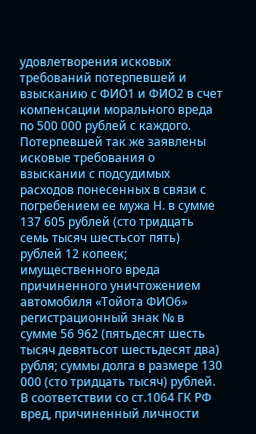удовлетворения исковых требований потерпевшей и взысканию с ФИО1 и ФИО2 в счет компенсации морального вреда по 500 000 рублей с каждого. Потерпевшей так же заявлены исковые требования о взыскании с подсудимых расходов понесенных в связи с погребением ее мужа Н. в сумме 137 605 рублей (сто тридцать семь тысяч шестьсот пять) рублей 12 копеек; имущественного вреда причиненного уничтожением автомобиля «Тойота ФИО6» регистрационный знак № в сумме 56 962 (пятьдесят шесть тысяч девятьсот шестьдесят два) рубля; суммы долга в размере 130 000 (сто тридцать тысяч) рублей. В соответствии со ст.1064 ГК РФ вред, причиненный личности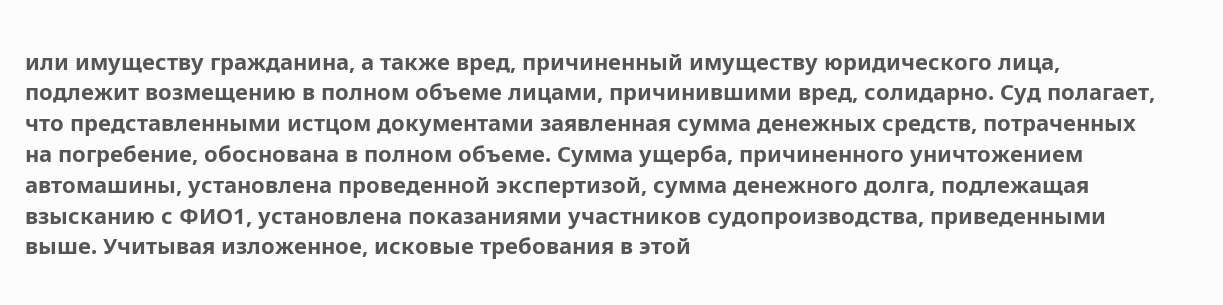или имуществу гражданина, а также вред, причиненный имуществу юридического лица, подлежит возмещению в полном объеме лицами, причинившими вред, солидарно. Суд полагает, что представленными истцом документами заявленная сумма денежных средств, потраченных на погребение, обоснована в полном объеме. Сумма ущерба, причиненного уничтожением автомашины, установлена проведенной экспертизой, сумма денежного долга, подлежащая взысканию с ФИО1, установлена показаниями участников судопроизводства, приведенными выше. Учитывая изложенное, исковые требования в этой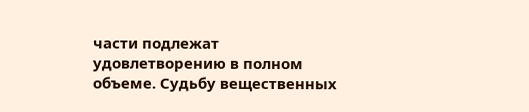части подлежат удовлетворению в полном объеме. Судьбу вещественных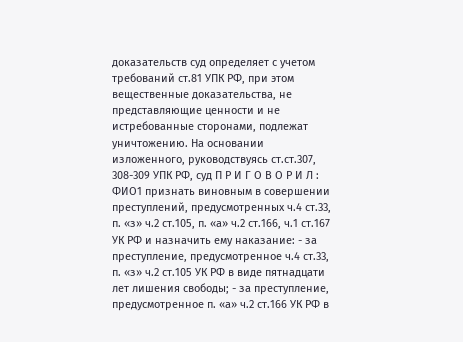доказательств суд определяет с учетом требований ст.81 УПК РФ, при этом вещественные доказательства, не представляющие ценности и не истребованные сторонами, подлежат уничтожению. На основании изложенного, руководствуясь ст.ст.307, 308-309 УПК РФ, суд П Р И Г О В О Р И Л : ФИО1 признать виновным в совершении преступлений, предусмотренных ч.4 ст.33, п. «з» ч.2 ст.105, п. «а» ч.2 ст.166, ч.1 ст.167 УК РФ и назначить ему наказание: - за преступление, предусмотренное ч.4 ст.33, п. «з» ч.2 ст.105 УК РФ в виде пятнадцати лет лишения свободы; - за преступление, предусмотренное п. «а» ч.2 ст.166 УК РФ в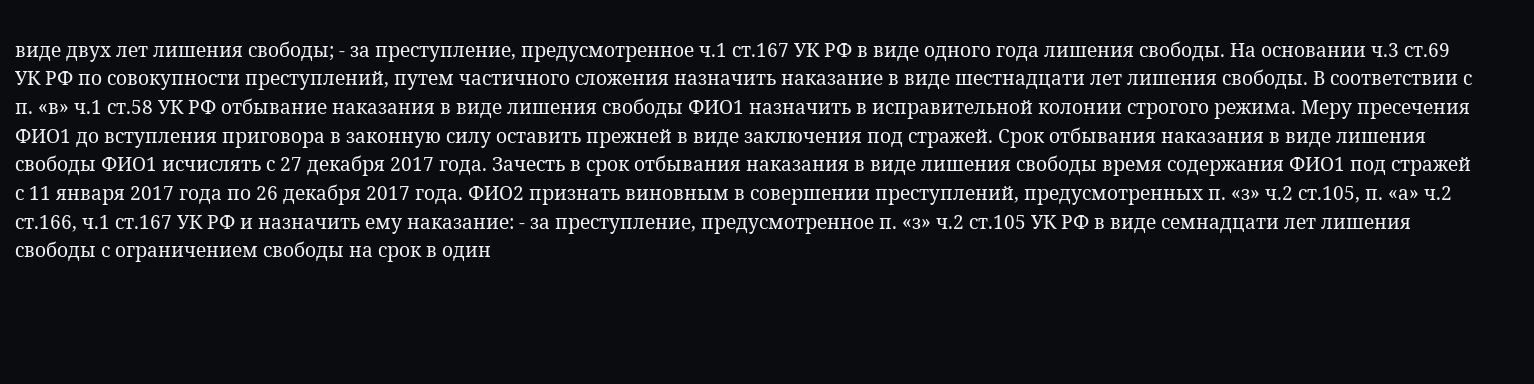виде двух лет лишения свободы; - за преступление, предусмотренное ч.1 ст.167 УК РФ в виде одного года лишения свободы. На основании ч.3 ст.69 УК РФ по совокупности преступлений, путем частичного сложения назначить наказание в виде шестнадцати лет лишения свободы. В соответствии с п. «в» ч.1 ст.58 УК РФ отбывание наказания в виде лишения свободы ФИО1 назначить в исправительной колонии строгого режима. Меру пресечения ФИО1 до вступления приговора в законную силу оставить прежней в виде заключения под стражей. Срок отбывания наказания в виде лишения свободы ФИО1 исчислять с 27 декабря 2017 года. Зачесть в срок отбывания наказания в виде лишения свободы время содержания ФИО1 под стражей с 11 января 2017 года по 26 декабря 2017 года. ФИО2 признать виновным в совершении преступлений, предусмотренных п. «з» ч.2 ст.105, п. «а» ч.2 ст.166, ч.1 ст.167 УК РФ и назначить ему наказание: - за преступление, предусмотренное п. «з» ч.2 ст.105 УК РФ в виде семнадцати лет лишения свободы с ограничением свободы на срок в один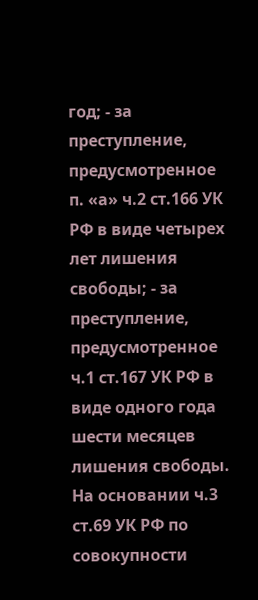год; - за преступление, предусмотренное п. «а» ч.2 ст.166 УК РФ в виде четырех лет лишения свободы; - за преступление, предусмотренное ч.1 ст.167 УК РФ в виде одного года шести месяцев лишения свободы. На основании ч.3 ст.69 УК РФ по совокупности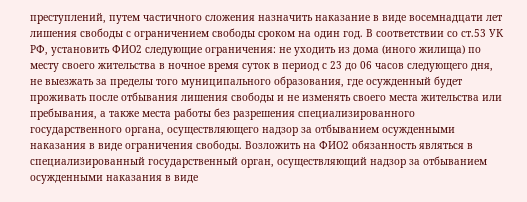преступлений, путем частичного сложения назначить наказание в виде восемнадцати лет лишения свободы с ограничением свободы сроком на один год. В соответствии со ст.53 УК РФ, установить ФИО2 следующие ограничения: не уходить из дома (иного жилища) по месту своего жительства в ночное время суток в период с 23 до 06 часов следующего дня, не выезжать за пределы того муниципального образования, где осужденный будет проживать после отбывания лишения свободы и не изменять своего места жительства или пребывания, а также места работы без разрешения специализированного государственного органа, осуществляющего надзор за отбыванием осужденными наказания в виде ограничения свободы. Возложить на ФИО2 обязанность являться в специализированный государственный орган, осуществляющий надзор за отбыванием осужденными наказания в виде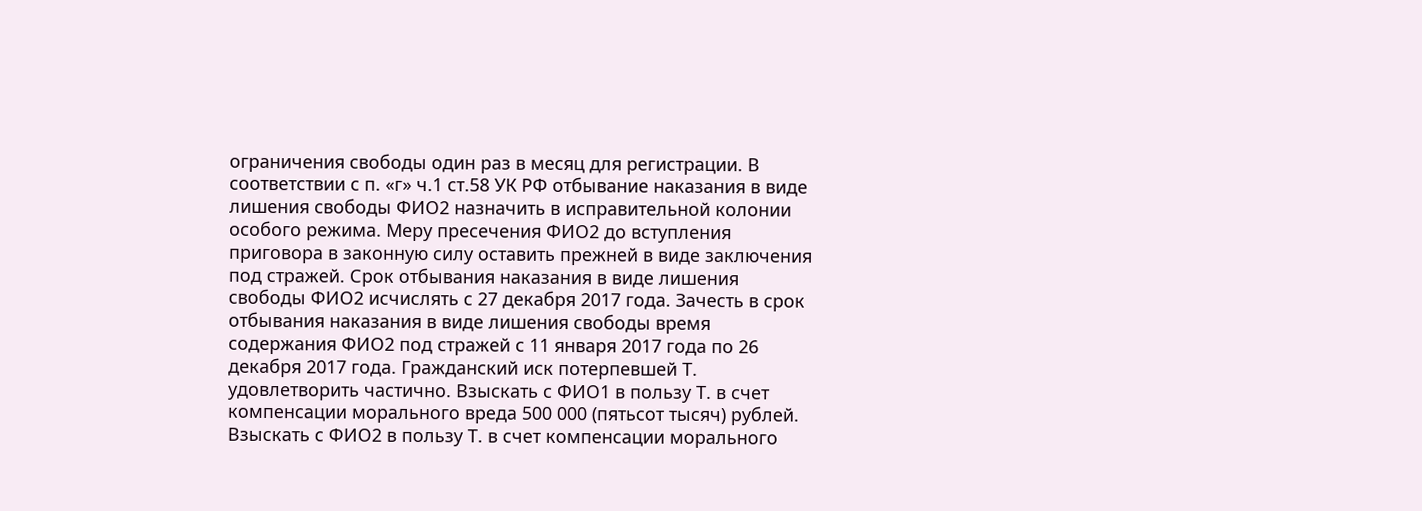ограничения свободы один раз в месяц для регистрации. В соответствии с п. «г» ч.1 ст.58 УК РФ отбывание наказания в виде лишения свободы ФИО2 назначить в исправительной колонии особого режима. Меру пресечения ФИО2 до вступления приговора в законную силу оставить прежней в виде заключения под стражей. Срок отбывания наказания в виде лишения свободы ФИО2 исчислять с 27 декабря 2017 года. Зачесть в срок отбывания наказания в виде лишения свободы время содержания ФИО2 под стражей с 11 января 2017 года по 26 декабря 2017 года. Гражданский иск потерпевшей Т. удовлетворить частично. Взыскать с ФИО1 в пользу Т. в счет компенсации морального вреда 500 000 (пятьсот тысяч) рублей. Взыскать с ФИО2 в пользу Т. в счет компенсации морального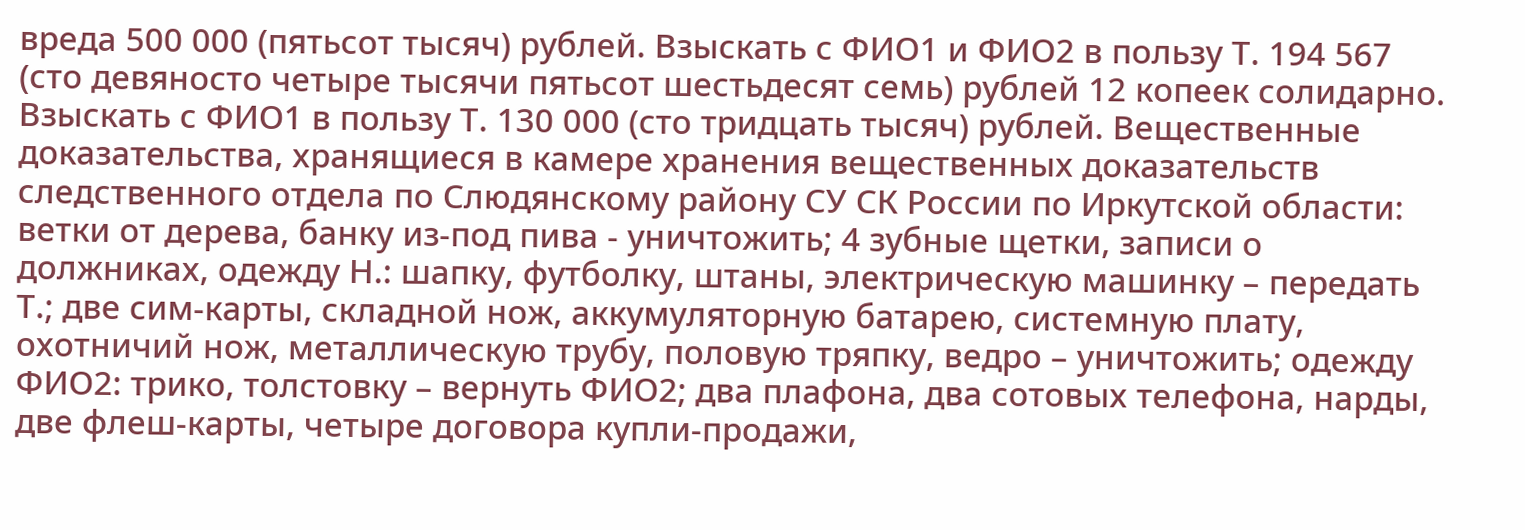вреда 500 000 (пятьсот тысяч) рублей. Взыскать с ФИО1 и ФИО2 в пользу Т. 194 567 (сто девяносто четыре тысячи пятьсот шестьдесят семь) рублей 12 копеек солидарно. Взыскать с ФИО1 в пользу Т. 130 000 (сто тридцать тысяч) рублей. Вещественные доказательства, хранящиеся в камере хранения вещественных доказательств следственного отдела по Слюдянскому району СУ СК России по Иркутской области: ветки от дерева, банку из-под пива - уничтожить; 4 зубные щетки, записи о должниках, одежду Н.: шапку, футболку, штаны, электрическую машинку – передать Т.; две сим-карты, складной нож, аккумуляторную батарею, системную плату, охотничий нож, металлическую трубу, половую тряпку, ведро – уничтожить; одежду ФИО2: трико, толстовку – вернуть ФИО2; два плафона, два сотовых телефона, нарды, две флеш-карты, четыре договора купли-продажи,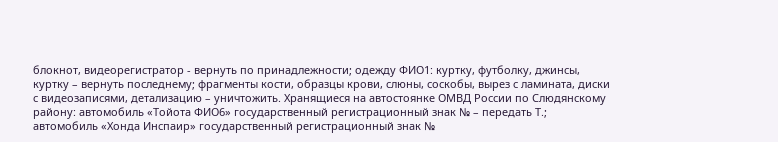блокнот, видеорегистратор - вернуть по принадлежности; одежду ФИО1: куртку, футболку, джинсы, куртку – вернуть последнему; фрагменты кости, образцы крови, слюны, соскобы, вырез с ламината, диски с видеозаписями, детализацию – уничтожить. Хранящиеся на автостоянке ОМВД России по Слюдянскому району: автомобиль «Тойота ФИО6» государственный регистрационный знак № – передать Т.; автомобиль «Хонда Инспаир» государственный регистрационный знак №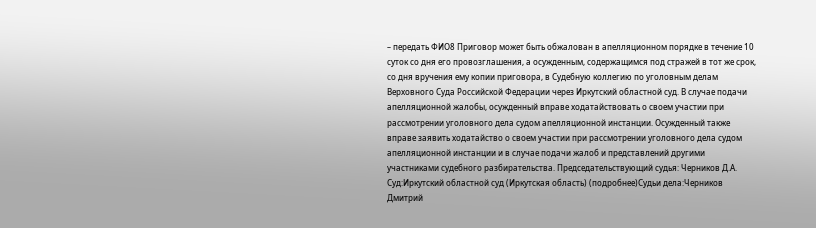– передать ФИО8 Приговор может быть обжалован в апелляционном порядке в течение 10 суток со дня его провозглашения, а осужденным, содержащимся под стражей в тот же срок, со дня вручения ему копии приговора, в Судебную коллегию по уголовным делам Верховного Суда Российской Федерации через Иркутский областной суд. В случае подачи апелляционной жалобы, осужденный вправе ходатайствовать о своем участии при рассмотрении уголовного дела судом апелляционной инстанции. Осужденный также вправе заявить ходатайство о своем участии при рассмотрении уголовного дела судом апелляционной инстанции и в случае подачи жалоб и представлений другими участниками судебного разбирательства. Председательствующий судья: Черников Д.А. Суд:Иркутский областной суд (Иркутская область) (подробнее)Судьи дела:Черников Дмитрий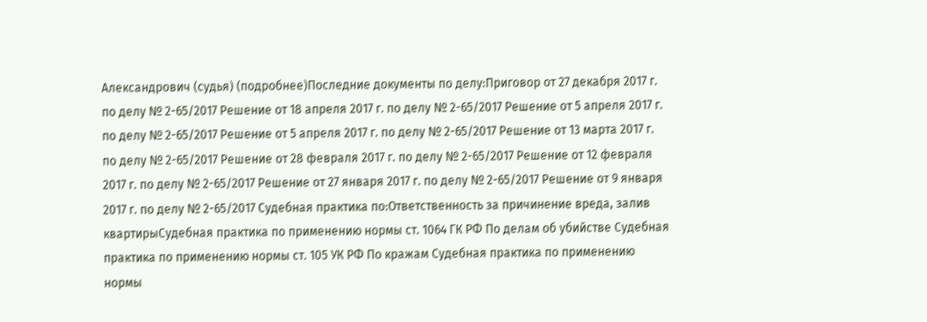Александрович (судья) (подробнее)Последние документы по делу:Приговор от 27 декабря 2017 г. по делу № 2-65/2017 Решение от 18 апреля 2017 г. по делу № 2-65/2017 Решение от 5 апреля 2017 г. по делу № 2-65/2017 Решение от 5 апреля 2017 г. по делу № 2-65/2017 Решение от 13 марта 2017 г. по делу № 2-65/2017 Решение от 28 февраля 2017 г. по делу № 2-65/2017 Решение от 12 февраля 2017 г. по делу № 2-65/2017 Решение от 27 января 2017 г. по делу № 2-65/2017 Решение от 9 января 2017 г. по делу № 2-65/2017 Судебная практика по:Ответственность за причинение вреда, залив квартирыСудебная практика по применению нормы ст. 1064 ГК РФ По делам об убийстве Судебная практика по применению нормы ст. 105 УК РФ По кражам Судебная практика по применению нормы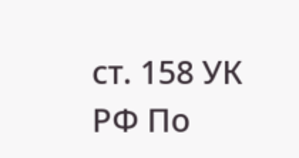ст. 158 УК РФ По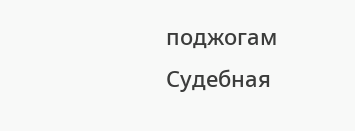поджогам Судебная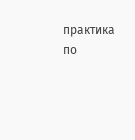практика по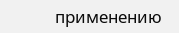применению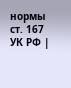нормы ст. 167 УК РФ |